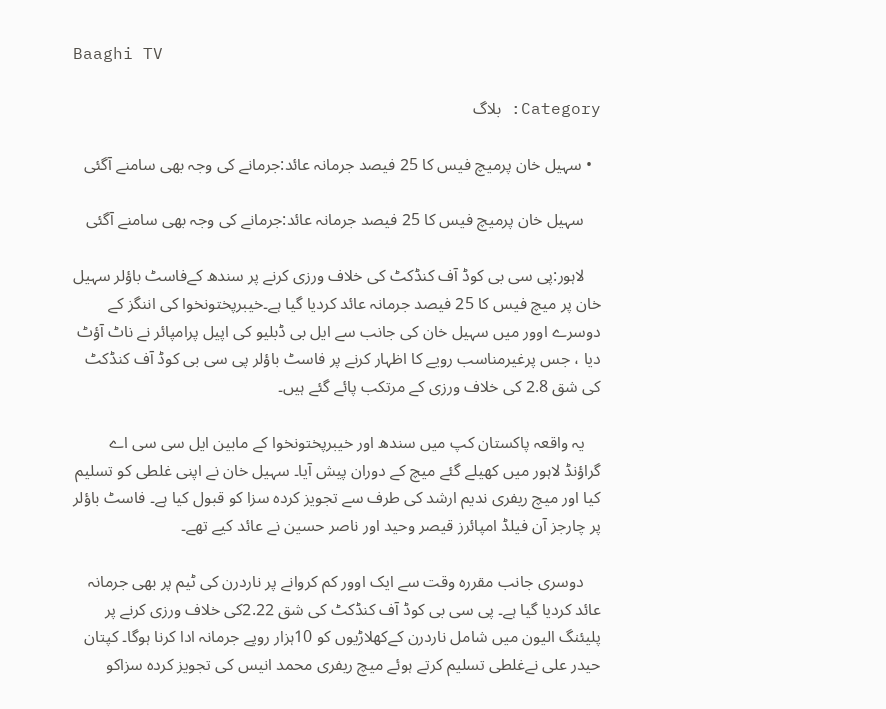Baaghi TV

Category: بلاگ

  • سہیل خان پرمیچ فیس کا 25 فیصد جرمانہ عائد:جرمانے کی وجہ بھی سامنے آگئی

    سہیل خان پرمیچ فیس کا 25 فیصد جرمانہ عائد:جرمانے کی وجہ بھی سامنے آگئی

    لاہور:پی سی بی کوڈ آف کنڈکٹ کی خلاف ورزی کرنے پر سندھ کےفاسٹ باؤلر سہیل خان پر میچ فیس کا 25 فیصد جرمانہ عائد کردیا گیا ہے۔خیبرپختونخوا کی اننگز کے دوسرے اوور میں سہیل خان کی جانب سے ایل بی ڈبلیو کی اپیل پرامپائر نے ناٹ آؤٹ دیا ، جس پرغیرمناسب رویے کا اظہار کرنے پر فاسٹ باؤلر پی سی بی کوڈ آف کنڈکٹ کی شق 2.8 کی خلاف ورزی کے مرتکب پائے گئے ہیں۔

    یہ واقعہ پاکستان کپ میں سندھ اور خیبرپختونخوا کے مابین ایل سی سی اے گراؤنڈ لاہور میں کھیلے گئے میچ کے دوران پیش آیا۔ سہیل خان نے اپنی غلطی کو تسلیم کیا اور میچ ریفری ندیم ارشد کی طرف سے تجویز کردہ سزا کو قبول کیا ہے۔ فاسٹ باؤلر پر چارجز آن فیلڈ امپائرز قیصر وحید اور ناصر حسین نے عائد کیے تھے۔

    دوسری جانب مقررہ وقت سے ایک اوور کم کروانے پر ناردرن کی ٹیم پر بھی جرمانہ عائد کردیا گیا ہے۔ پی سی بی کوڈ آف کنڈکٹ کی شق 2.22کی خلاف ورزی کرنے پر پلیئنگ الیون میں شامل ناردرن کےکھلاڑیوں کو 10ہزار روپے جرمانہ ادا کرنا ہوگا۔ کپتان حیدر علی نےغلطی تسلیم کرتے ہوئے میچ ریفری محمد انیس کی تجویز کردہ سزاکو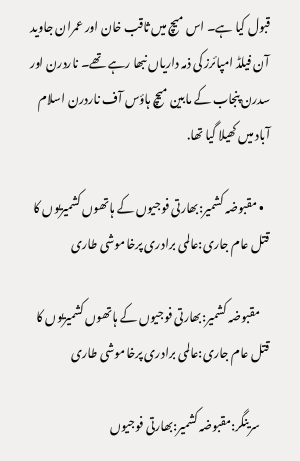قبول کیا ہے۔ اس میچ میں ثاقب خان اور عمران جاوید آن فیلڈ امپائرز کی ذمہ داریاں نبھا رہے تھے۔ ناردرن اور سدرن پنجاب کے مابین میچ ہاؤس آف ناردرن اسلام آباد میں کھیلا گیا تھا.

  • مقبوضہ کشمیر:بھارتی فوجیوں کے ہاتھوں کشمیریوں کا قتل عام جاری:عالمی برادری پرخاموشی طاری

    مقبوضہ کشمیر:بھارتی فوجیوں کے ہاتھوں کشمیریوں کا قتل عام جاری:عالمی برادری پرخاموشی طاری

    سرینگر:مقبوضہ کشمیر:بھارتی فوجیوں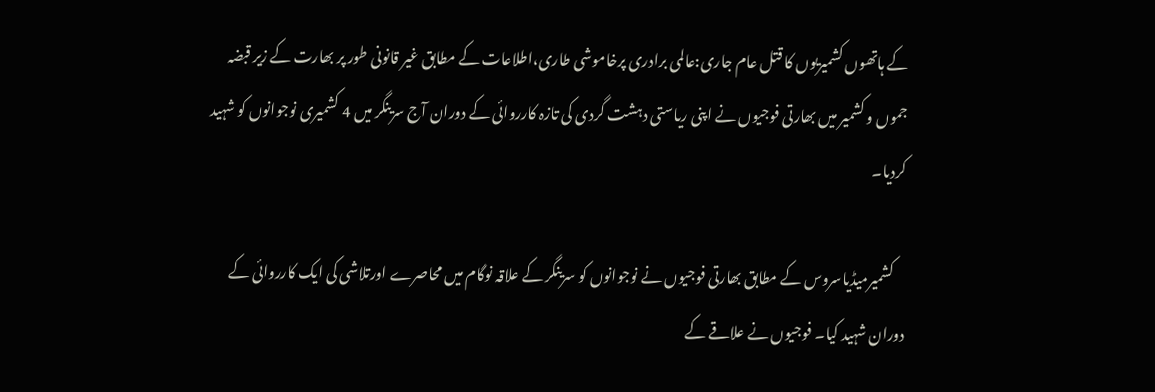کے ہاتھوں کشمیریوں کا قتل عام جاری:عالمی برادری پرخاموشی طاری،اطلاعات کے مطابق غیر قانونی طور پر بھارت کے زیر قبضہ جموں و کشمیر میں بھارتی فوجیوں نے اپنی ریاستی دہشت گردی کی تازہ کارروائی کے دوران آج سرینگر میں 4 کشمیری نوجوانوں کو شہید کردیا۔

    کشمیرمیڈیاسروس کے مطابق بھارتی فوجیوں نے نوجوانوں کو سرینگر کے علاقہ نوگام میں محاصرے اورتلاشی کی ایک کارروائی کے دوران شہید کیا۔ فوجیوں نے علاقے کے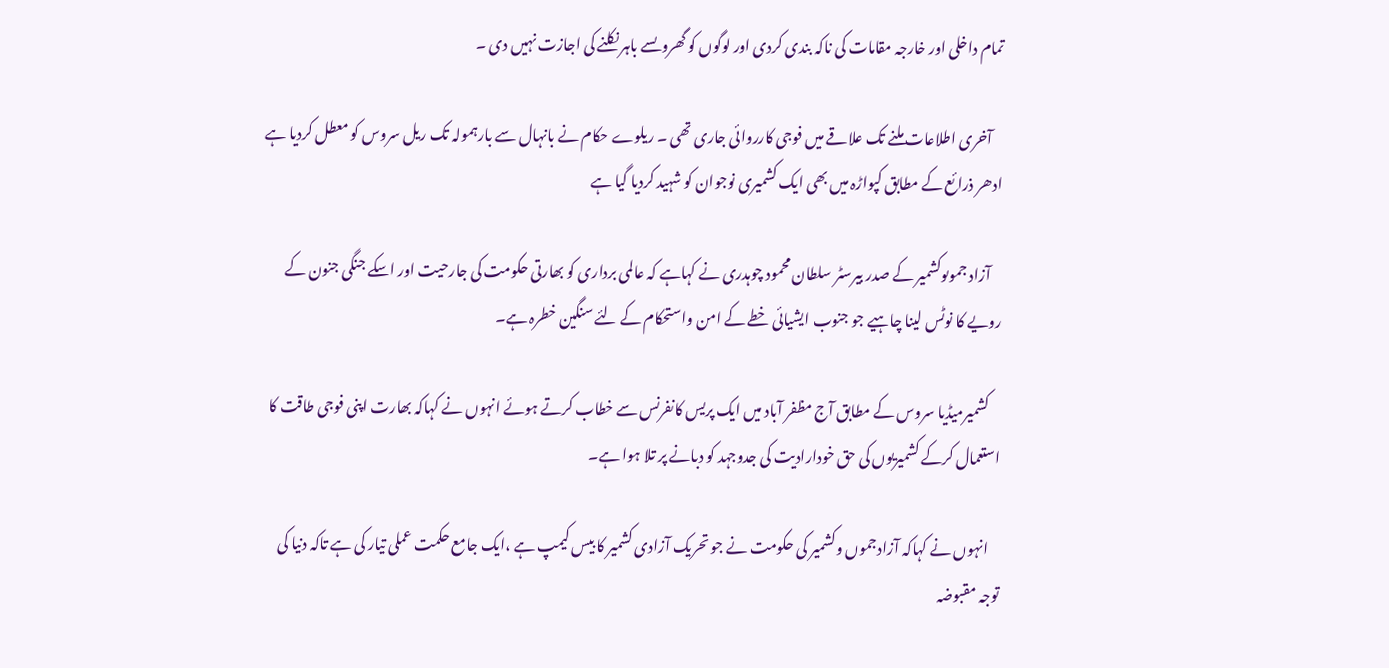تمام داخلی اور خارجہ مقامات کی ناکہ بندی کردی اور لوگوں کو گھروںسے باہر نکلنے کی اجازت نہیں دی ۔

    آخری اطلاعات ملنے تک علاقے میں فوجی کارروائی جاری تھی ۔ ریلوے حکام نے بانہال سے بارہمولہ تک ریل سروس کو معطل کردیا ہے ادھر ذرائع کے مطابق کپواڑہ میں بھی ایک کشمیری نوجوان کو شہید کردیا گیا ہے

    آزاد جموںوکشمیر کے صدر بیرسٹر سلطان محمود چوہدری نے کہاہے کہ عالمی برداری کو بھارتی حکومت کی جارحیت اور اسکے جنگی جنون کے رویے کا نوٹس لینا چاہیے جو جنوب ایشیائی خطے کے امن واستحکام کے لئے سنگین خطرہ ہے۔

    کشمیرمیڈیا سروس کے مطابق آج مظفر آباد میں ایک پریس کانفرنس سے خطاب کرتے ہوئے انہوں نے کہاکہ بھارت اپنی فوجی طاقت کا استعمال کرکے کشمیریوں کی حق خودارادیت کی جدوجہد کو دبانے پر تلا ہوا ہے۔

    انہوں نے کہاکہ آزادجموں وکشمیر کی حکومت نے جو تحریک آزادی کشمیر کا بیس کیمپ ہے ،ایک جامع حکمت عملی تیار کی ہے تاکہ دنیا کی توجہ مقبوضہ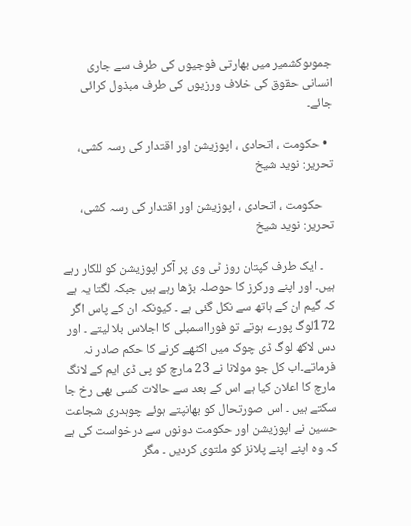جموںوکشمیر میں بھارتی فوجیوں کی طرف سے جاری انسانی حقوق کی خلاف ورزیوں کی طرف مبذول کرائی جائے۔

  • حکومت ، اتحادی ، اپوزیشن اور اقتدار کی رسہ کشی، تحریر: نوید شیخ

    حکومت ، اتحادی ، اپوزیشن اور اقتدار کی رسہ کشی، تحریر: نوید شیخ

    ۔ ایک طرف کپتان روز ٹی وی پر آکر اپوزیشن کو للکار رہے ہیں۔ اور اپنے ورکرز کا حوصلہ بڑھا رہے ہیں جبکہ لگتا یہ ہے کہ گیم ان کے ہاتھ سے نکل گئی ہے ۔ کیونکہ ان کے پاس اگر 172لوگ پورے ہوتے تو فورااسمبلی کا اجلاس بلا لیتے ۔ اور دس لاکھ لوگ ڈی چوک میں اکٹھے کرنے کا حکم صادر نہ فرماتے۔اب کل جو مولانا نے 23 مارچ کو پی ڈی ایم کے لانگ مارچ کا اعلان کیا ہے اس کے بعد سے حالات کسی بھی رخ جا سکتے ہیں ۔ اس صورتحال کو بھانپتے ہوئے چوہدری شجاعت حسین نے اپوزیشن اور حکومت دونوں سے درخواست کی ہے کہ وہ اپنے اپنے پلانز کو ملتوی کردیں ۔ مگر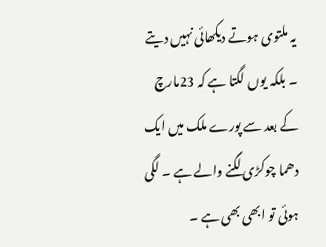یہ ملتوی ہوتے دیکھائی نہیں دیتے ۔ بلکہ یوں لگتا ہے کہ 23مارچ کے بعد سے پورے ملک میں ایک دھما چوکڑی لگنے والے ہے ۔ لگی ہوئی تو ابھی بھی ہے ۔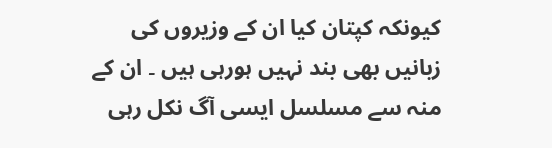کیونکہ کپتان کیا ان کے وزیروں کی زبانیں بھی بند نہیں ہورہی ہیں ۔ ان کے منہ سے مسلسل ایسی آگ نکل رہی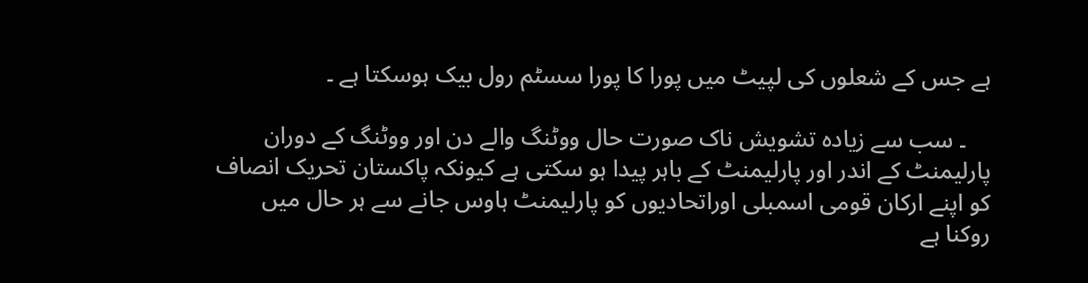ہے جس کے شعلوں کی لپیٹ میں پورا کا پورا سسٹم رول بیک ہوسکتا ہے ۔

    ۔ سب سے زیادہ تشویش ناک صورت حال ووٹنگ والے دن اور ووٹنگ کے دوران پارلیمنٹ کے اندر اور پارلیمنٹ کے باہر پیدا ہو سکتی ہے کیونکہ پاکستان تحریک انصاف کو اپنے ارکان قومی اسمبلی اوراتحادیوں کو پارلیمنٹ ہاوس جانے سے ہر حال میں روکنا ہے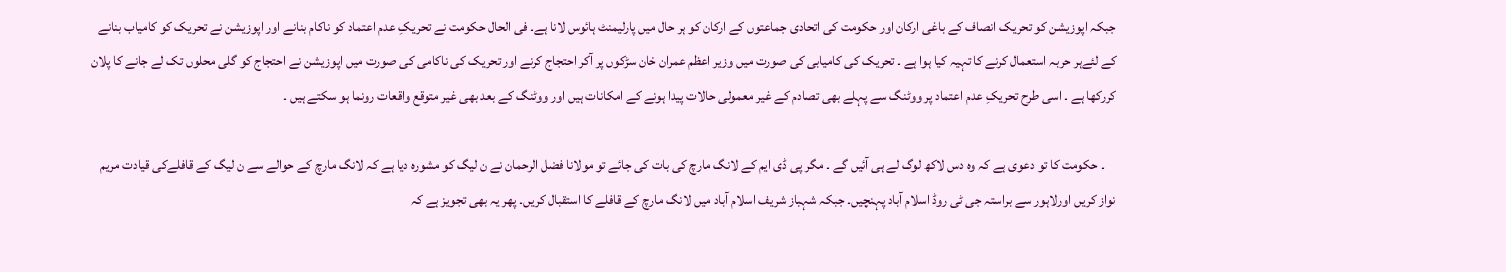جبکہ اپوزیشن کو تحریک انصاف کے باغی ارکان اور حکومت کی اتحادی جماعتوں کے ارکان کو ہر حال میں پارلیمنٹ ہائوس لانا ہے۔ فی الحال حکومت نے تحریکِ عدم اعتماد کو ناکام بنانے اور اپوزیشن نے تحریک کو کامیاب بنانے کے لئےہر حربہ استعمال کرنے کا تہیہ کیا ہوا ہے ۔ تحریک کی کامیابی کی صورت میں وزیر اعظم عمران خان سڑکوں پر آکر احتجاج کرنے اور تحریک کی ناکامی کی صورت میں اپوزیشن نے احتجاج کو گلی محلوں تک لے جانے کا پلان کررکھا ہے ۔ اسی طرح تحریکِ عدم اعتماد پر ووٹنگ سے پہلے بھی تصادم کے غیر معمولی حالات پیدا ہونے کے امکانات ہیں اور ووٹنگ کے بعد بھی غیر متوقع واقعات رونما ہو سکتے ہیں ۔

    ۔ حکومت کا تو دعوی ہے کہ وہ دس لاکھ لوگ لے ہی آئیں گے ۔ مگر پی ڈی ایم کے لانگ مارچ کی بات کی جائے تو مولانا فضل الرحمان نے ن لیگ کو مشورہ دیا ہے کہ لانگ مارچ کے حوالے سے ن لیگ کے قافلےکی قیادت مریم نواز کریں اورلاہور سے براستہ جی ٹی روڈ اسلام آباد پہنچیں۔ جبکہ شہباز شریف اسلام آباد میں لانگ مارچ کے قافلے کا استقبال کریں۔ پھر یہ بھی تجویز ہے کہ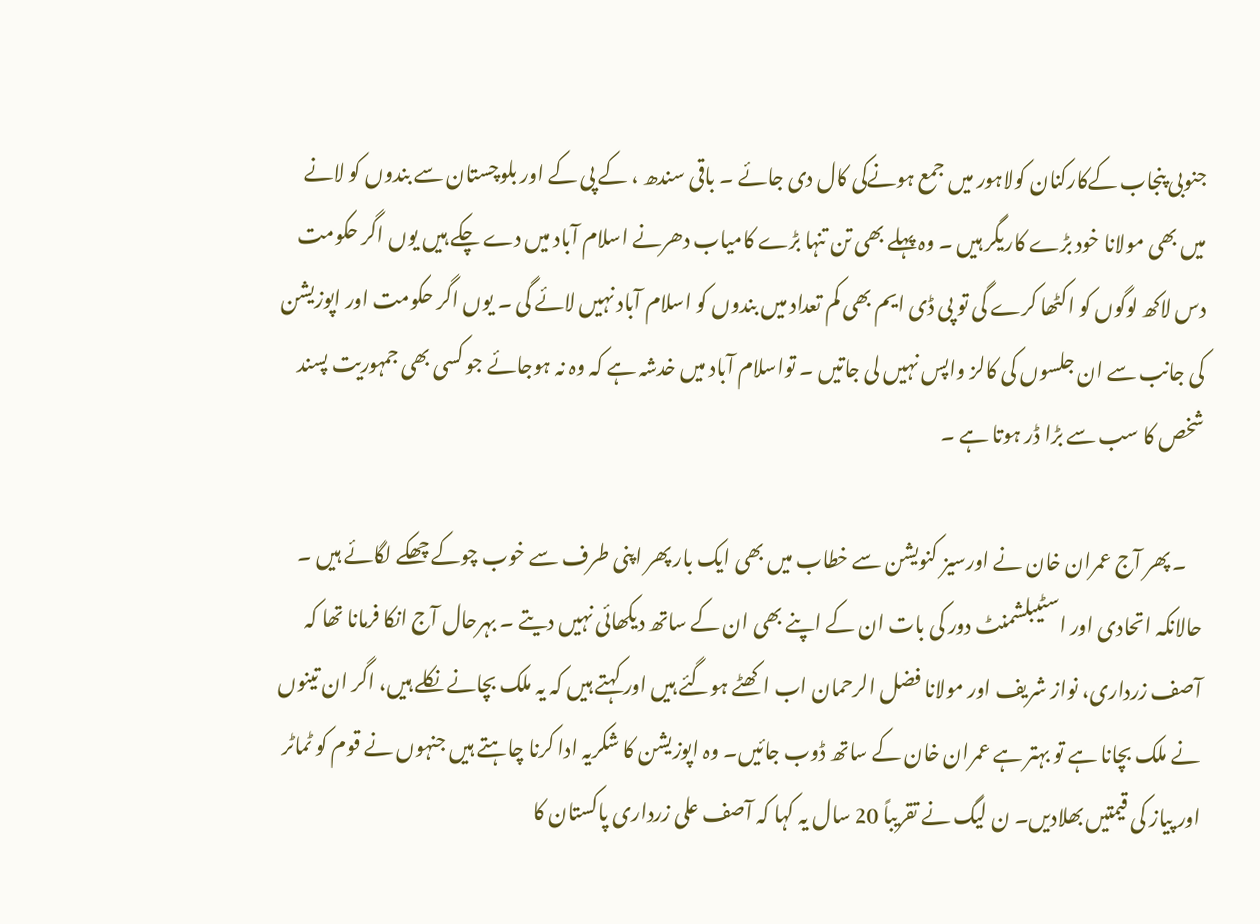جنوبی پنجاب کےکارکنان کولاہور میں جمع ہونےکی کال دی جائے ۔ باقی سندھ ، کے پی کے اور بلوچستان سے بندوں کو لانے میں بھی مولانا خود بڑے کاریگر ہیں ۔ وہ پہلے بھی تن تنہا بڑے کامیاب دھرنے اسلام آباد میں دے چکے ہیں یوں اگر حکومت دس لاکھ لوگوں کو اکٹھا کرے گی تو پی ڈی ایم بھی کم تعداد میں بندوں کو اسلام آباد نہیں لائے گی ۔ یوں اگر حکومت اور اپوزیشن کی جانب سے ان جلسوں کی کالز واپس نہیں لی جاتیں ۔ تواسلام آباد میں خدشہ ہے کہ وہ نہ ہوجائے جو کسی بھی جمہوریت پسند شخص کا سب سے بڑا ڈر ہوتا ہے ۔

    ۔ پھر آج عمران خان نے اورسیز کنویشن سے خطاب میں بھی ایک بار پھر اپنی طرف سے خوب چوکے چھکے لگائے ہیں ۔ حالانکہ اتحادی اور اسٹیبلشمنٹ دور کی بات ان کے اپنے بھی ان کے ساتھ دیکھائی نہیں دیتے ۔ بہرحال آج انکا فرمانا تھا کہ آصف زرداری، نواز شریف اور مولانا فضل الرحمان اب اکھٹے ہوگئے ہیں اور کہتے ہیں کہ یہ ملک بچانے نکلے ہیں، اگر ان تینوں نے ملک بچانا ہے تو بہتر ہے عمران خان کے ساتھ ڈوب جائیں۔ وہ اپوزیشن کا شکریہ ادا کرنا چاہتے ہیں جنہوں نے قوم کو ٹماٹر اور پیاز کی قیمتیں بھلادیں۔ ن لیگ نے تقریباً 20 سال یہ کہا کہ آصف علی زرداری پاکستان کا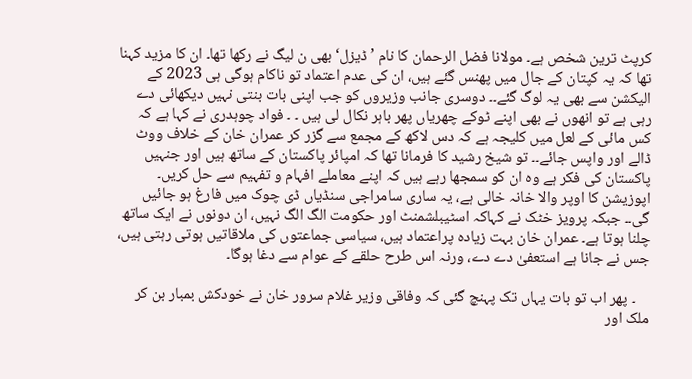کرپٹ ترین شخص ہے۔ مولانا فضل الرحمان کا نام ’ڈیزل‘ بھی ن لیگ نے رکھا تھا۔ ان کا مزید کہنا تھا کہ یہ کپتان کے جال میں پھنس گئے ہیں، ان کی عدم اعتماد تو ناکام ہوگی ہی 2023 کے الیکشن سے بھی یہ لوگ گئے۔۔ دوسری جانب وزیروں کو جب اپنی بات بنتی نہیں دیکھائی دے رہی ہے تو انھوں نے بھی اپنے ٹوکے چھریاں پھر باہر نکال لی ہیں ۔ ۔ فواد چوہدری نے کہا ہے کہ کس مائی کے لعل میں کلیجہ ہے کہ دس لاکھ کے مجمع سے گزر کر عمران خان کے خلاف ووٹ ڈالے اور واپس جائے۔۔ تو شیخ رشید کا فرمانا تھا کہ امپائر پاکستان کے ساتھ ہیں اور جنہیں پاکستان کی فکر ہے وہ ان کو سمجھا رہے ہیں کہ اپنے معاملے افہام و تفہیم سے حل کریں۔ اپوزیشن کا اوپر والا خانہ خالی ہے، یہ ساری سامراجی سنڈیاں ڈی چوک میں فارغ ہو جائیں گی۔۔ جبکہ پرویز خٹک نے کہاکہ اسٹیبلشمنٹ اور حکومت الگ الگ نہیں، ان دونوں نے ایک ساتھ چلنا ہوتا ہے۔ عمران خان بہت زیادہ پراعتماد ہیں، سیاسی جماعتوں کی ملاقاتیں ہوتی رہتی ہیں، جس نے جانا ہے استعفیٰ دے دے، ورنہ اس طرح حلقے کے عوام سے دغا ہوگا۔

    ۔ پھر اب تو بات یہاں تک پہنچ گئی کہ وفاقی وزیر غلام سرور خان نے خودکش بمبار بن کر ملک اور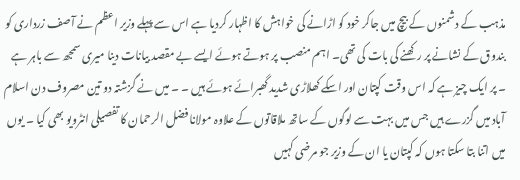مذہب کے دشمنوں کے بیچ میں جاکر خود کو اڑانے کی خواہش کا اظہار کردیا ہے اس سے پہلے وزیر اعظم نے آصف زرداری کو بندوق کے نشانے پر رکھنے کی بات کی تھی۔ اہم منصب پر ہوتے ہوئے ایسے بے مقصد بیانات دینا میری سمجھ سے باہر ہے ۔ پر ایک چیز ہے کہ اس وقت کپتان اور اسکے کھلاڑی شدید گھبرائے ہوئے ہیں ۔ ۔ میں نے گزشتہ دو تین مصروف دن اسلام آباد میں گزرے ہیں جس میں بہت سے لوگوں کے ساتھ ملاقاتوں کے علاوہ مولانا فضل الرحمان کا تفصیلی انٹرویو بھی کیا ۔ یوں میں اتنا بتا سکتا ہوں کہ کپتان یا ان کے وزیر جو مرضی کہیں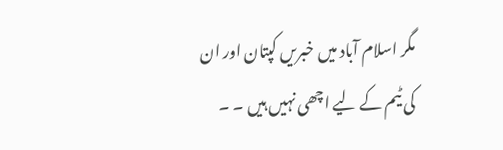مگر اسلام آباد میں خبریں کپتان اور ان کی ٹیم کے لیے اچھی نہیں ہیں ۔ ۔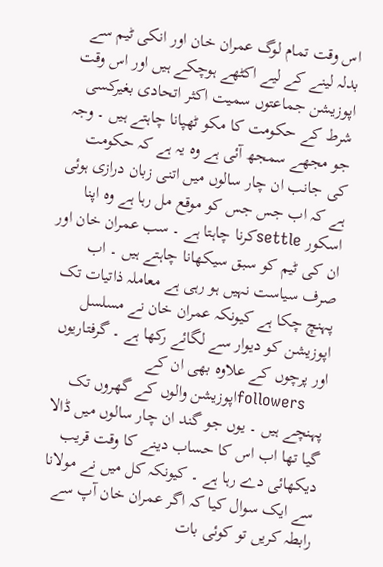اس وقت تمام لوگ عمران خان اور انکی ٹیم سے بدلہ لینے کے لیے اکٹھے ہوچکے ہیں اور اس وقت اپوزیشن جماعتوں سمیت اکثر اتحادی بغیرکسی شرط کے حکومت کا مکو ٹھپانا چاہتے ہیں ۔ وجہ جو مجھے سمجھ آئی ہے وہ یہ ہے کہ حکومت کی جانب ان چار سالوں میں اتنی زبان درازی ہوئی ہے کہ اب جس جس کو موقع مل رہا ہے وہ اپنا اسکور settleکرنا چاہتا ہے ۔ سب عمران خان اور ان کی ٹیم کو سبق سیکھانا چاہتے ہیں ۔ اب صرف سیاست نہیں ہو رہی ہے معاملہ ذاتیات تک پہنچ چکا ہے کیونکہ عمران خان نے مسلسل اپوزیشن کو دیوار سے لگائے رکھا ہے ۔ گرفتاریوں اور پرچوں کے علاوہ بھی ان کے
    followersاپوزیشن والوں کے گھروں تک پہنچے ہیں ۔ یوں جو گند ان چار سالوں میں ڈالا گیا تھا اب اس کا حساب دینے کا وقت قریب دیکھائی دے رہا ہے ۔ کیونکہ کل میں نے مولانا سے ایک سوال کیا کہ اگر عمران خان آپ سے رابطہ کریں تو کوئی بات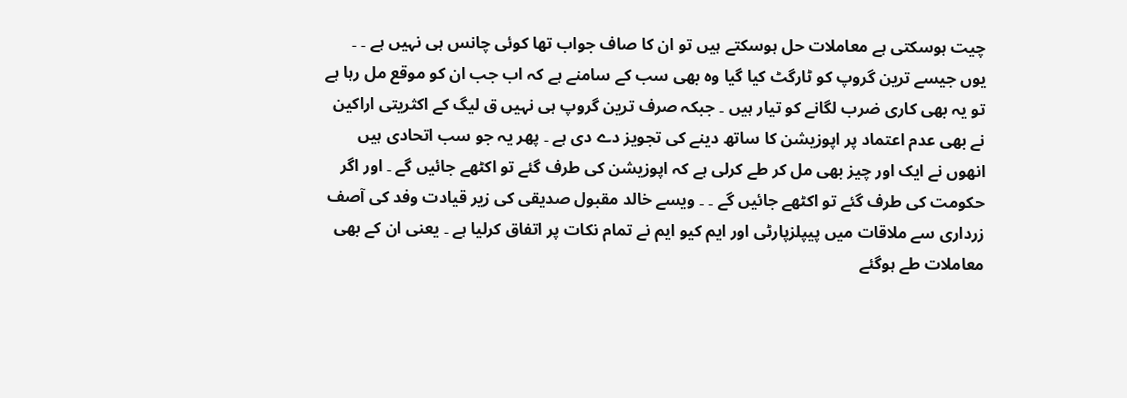چیت ہوسکتی ہے معاملات حل ہوسکتے ہیں تو ان کا صاف جواب تھا کوئی چانس ہی نہیں ہے ۔ ۔ یوں جیسے ترین گروپ کو ٹارگٹ کیا گیا وہ بھی سب کے سامنے ہے کہ اب جب ان کو موقع مل رہا ہے تو یہ بھی کاری ضرب لگانے کو تیار ہیں ۔ جبکہ صرف ترین گروپ ہی نہیں ق لیگ کے اکثریتی اراکین نے بھی عدم اعتماد پر اپوزیشن کا ساتھ دینے کی تجویز دے دی ہے ۔ پھر یہ جو سب اتحادی ہیں انھوں نے ایک اور چیز بھی مل کر طے کرلی ہے کہ اپوزیشن کی طرف گئے تو اکٹھے جائیں گے ۔ اور اگر حکومت کی طرف گئے تو اکٹھے جائیں گے ۔ ۔ ویسے خالد مقبول صدیقی کی زیر قیادت وفد کی آصف زرداری سے ملاقات میں پیپلزپارٹی اور ایم کیو ایم نے تمام نکات پر اتفاق کرلیا ہے ۔ یعنی ان کے بھی معاملات طے ہوگئے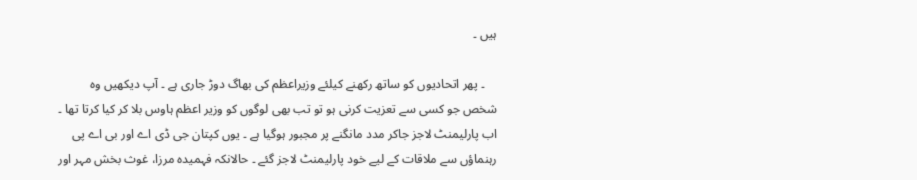ہیں ۔

    ۔ پھر اتحادیوں کو ساتھ رکھنے کیلئے وزیراعظم کی بھاگ دوڑ جاری ہے ۔ آپ دیکھیں وہ شخص جو کسی سے تعزیت کرنی ہو تو تب بھی لوگوں کو وزیر اعظم ہاوس بلا کر کیا کرتا تھا ۔ اب پارلیمنٹ لاجز جاکر مدد مانگنے پر مجبور ہوگیا ہے ۔ یوں کپتان جی ڈی اے اور بی اے پی رہنماؤں سے ملاقات کے لیے خود پارلیمنٹ لاجز گئے ۔ حالانکہ فہمیدہ مرزا، غوث بخش مہر اور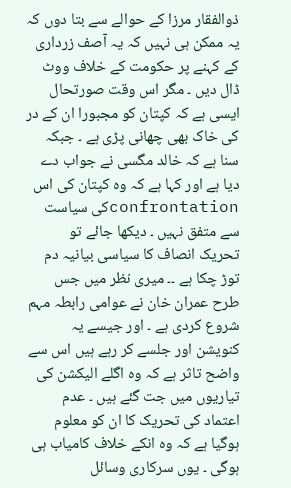ذوالفقار مرزا کے حوالے سے بتا دوں کہ یہ ممکن ہی نہیں کہ یہ آصف زرداری کے کہنے پر حکومت کے خلاف ووٹ ڈال دیں ۔ مگر اس وقت صورتحال ایسی ہے کہ کپتان کو مجبورا ان کے در کی خاک بھی چھانی پڑی ہے ۔ جبکہ سنا ہے کہ خالد مگسی نے جواب دے دیا ہے اور کہا ہے کہ وہ کپتان کی اس confrontationکی سیاست سے متفق نہیں ۔ دیکھا جائے تو تحریک انصاف کا سیاسی بیانیہ دم توڑ چکا ہے ۔۔ میری نظر میں جس طرح عمران خان نے عوامی رابطہ مہم شروع کردی ہے ۔ اور جیسے یہ کنویشن اور جلسے کر رہے ہیں اس سے واضح تاثر ہے کہ وہ اگلے الیکشن کی تیاریوں میں جت گئے ہیں ۔ عدم اعتماد کی تحریک کا ان کو معلوم ہوگیا ہے کہ وہ انکے خلاف کامیاب ہی ہوگی ۔ یوں سرکاری وسائل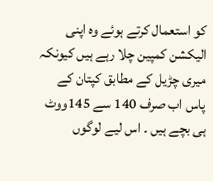کو استعمال کرتے ہوئے وہ اپنی الیکشن کمپین چلا رہے ہیں کیونکہ میری چڑیل کے مطابق کپتان کے پاس اب صرف 140 سے 145ووٹ ہی بچے ہیں ۔ اس لیے لوگوں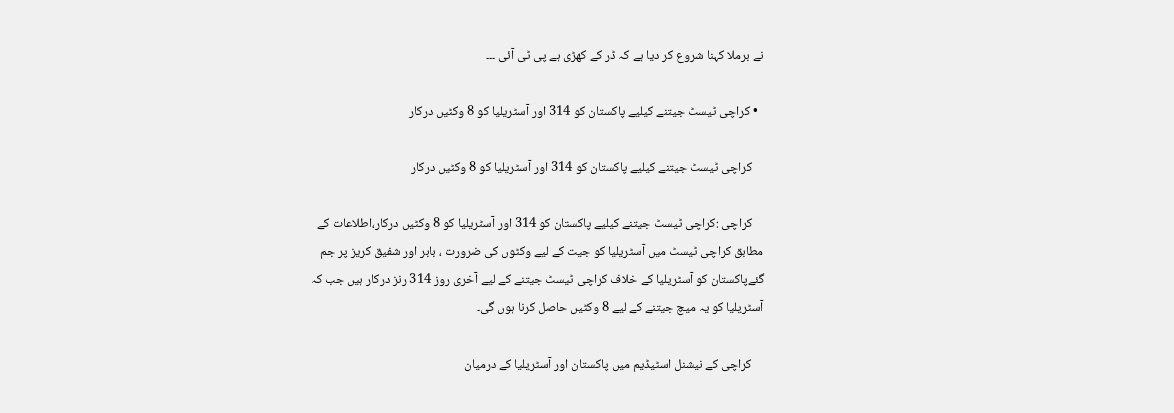نے برملا کہنا شروع کر دیا ہے کہ ڈر کے کھڑی ہے پی ٹی آئی ۔۔۔

  • کراچی ٹیسٹ جیتنے کیلیے پاکستان کو 314 اور آسٹریلیا کو 8 وکٹیں درکار

    کراچی ٹیسٹ جیتنے کیلیے پاکستان کو 314 اور آسٹریلیا کو 8 وکٹیں درکار

    کراچی :کراچی ٹیسٹ جیتنے کیلیے پاکستان کو 314 اور آسٹریلیا کو 8 وکٹیں درکار،اطلاعات کے مطابق کراچی ٹیسٹ میں آسٹریلیا کو جیت کے لیے وکٹوں کی ضرورت ، بابر اور شفیق کریز پر جم گئےپاکستان کو آسٹریلیا کے خلاف کراچی ٹیسٹ جیتنے کے لیے آخری روز 314 رنز درکار ہیں جب کہ آسٹریلیا کو یہ میچ جیتنے کے لیے 8 وکٹیں حاصل کرنا ہوں گی۔

    کراچی کے نیشنل اسٹیڈیم میں پاکستان اور آسٹریلیا کے درمیان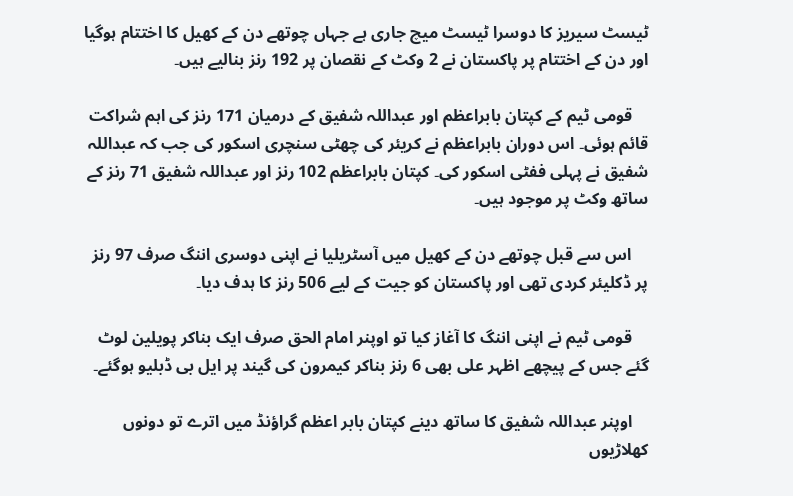ٹیسٹ سیریز کا دوسرا ٹیسٹ میچ جاری ہے جہاں چوتھے دن کے کھیل کا اختتام ہوگیا اور دن کے اختتام پر پاکستان نے 2 وکٹ کے نقصان پر 192 رنز بنالیے ہیں۔

    قومی ٹیم کے کپتان بابراعظم اور عبداللہ شفیق کے درمیان 171 رنز کی اہم شراکت قائم ہوئی۔ اس دوران بابراعظم نے کریئر کی چھٹی سنچری اسکور کی جب کہ عبداللہ شفیق نے پہلی ففٹی اسکور کی۔ کپتان بابراعظم 102 رنز اور عبداللہ شفیق 71 رنز کے ساتھ وکٹ پر موجود ہیں۔

    اس سے قبل چوتھے دن کے کھیل میں آسٹریلیا نے اپنی دوسری اننگ صرف 97 رنز پر ڈکلیئر کردی تھی اور پاکستان کو جیت کے لیے 506 رنز کا ہدف دیا۔

    قومی ٹیم نے اپنی اننگ کا آغاز کیا تو اوپنر امام الحق صرف ایک بناکر پویلین لوٹ گئے جس کے پیچھے اظہر علی بھی 6 رنز بناکر کیمرون کی گیند پر ایل بی ڈبلیو ہوگئے۔

    اوپنر عبداللہ شفیق کا ساتھ دینے کپتان بابر اعظم گراؤنڈ میں اترے تو دونوں کھلاڑیوں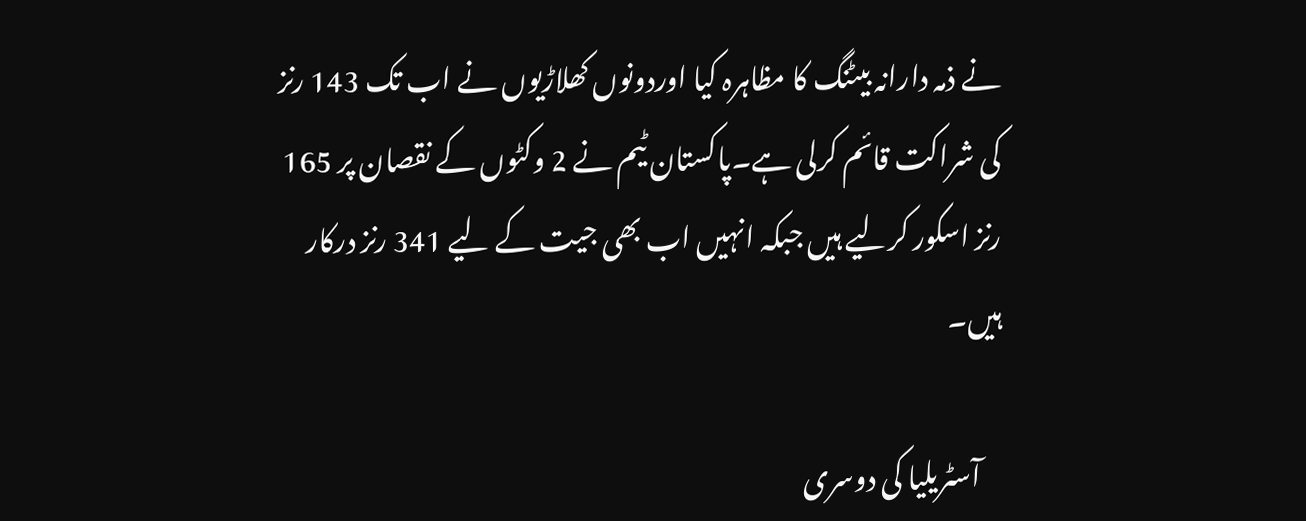نے ذمہ دارانہ بیٹنگ کا مظاہرہ کیا اوردونوں کھلاڑیوں نے اب تک 143 رنز کی شراکت قائم کرلی ہے۔پاکستان ٹیم نے 2 وکٹوں کے نقصان پر 165 رنز اسکور کرلیے ہیں جبکہ انہیں اب بھی جیت کے لیے 341 رنز درکار ہیں۔

    آسٹریلیا کی دوسری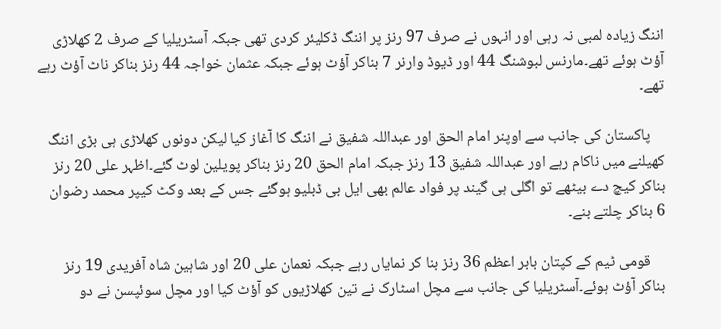اننگ زیادہ لمبی نہ رہی اور انہوں نے صرف 97 رنز پر اننگ ڈکلیئر کردی تھی جبکہ آسٹریلیا کے صرف 2 کھلاڑی آؤٹ ہوئے تھے۔مارنس لبوشنگ 44 اور ڈیوڈ وارنر 7 بناکر آؤٹ ہوئے جبکہ عثمان خواجہ 44 رنز بناکر ناٹ آؤٹ رہے تھے۔

    پاکستان کی جانب سے اوپنر امام الحق اور عبداللہ شفیق نے اننگ کا آغاز کیا لیکن دونوں کھلاڑی ہی بڑی اننگ کھیلنے میں ناکام رہے اور عبداللہ شفیق 13 رنز جبکہ امام الحق 20 رنز بناکر پویلین لوٹ گئے۔اظہر علی 20 رنز بناکر کیچ دے بیٹھے تو اگلی ہی گیند پر فواد عالم بھی ایل بی ڈبلیو ہوگئے جس کے بعد وکٹ کیپر محمد رضوان 6 بناکر چلتے بنے۔

    قومی ٹیم کے کپتان بابر اعظم 36 رنز بنا کر نمایاں رہے جبکہ نعمان علی 20 اور شاہین شاہ آفریدی 19 رنز بناکر آؤٹ ہوئے۔آسٹریلیا کی جانب سے مچل اسٹارک نے تین کھلاڑیوں کو آؤٹ کیا اور مچل سوئپسن نے دو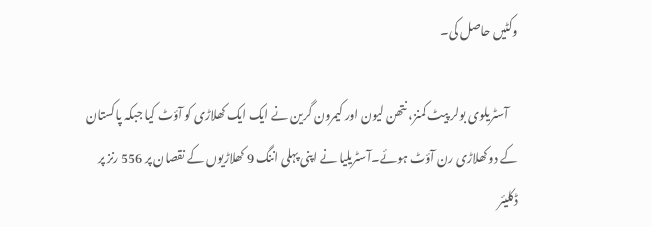وکٹیں حاصل کی۔

    آسٹریلوی بولر پیٹ کمنز، نتھن لیون اور کیمرون گرین نے ایک ایک کھلاڑی کو آؤٹ کیا جبکہ پاکستان کے دو کھلاڑی رن آؤٹ ہوئے۔آسٹریلیا نے اپنی پہلی اننگ 9 کھلاڑیوں کے نقصان پر 556 رنز پر ڈکلیئر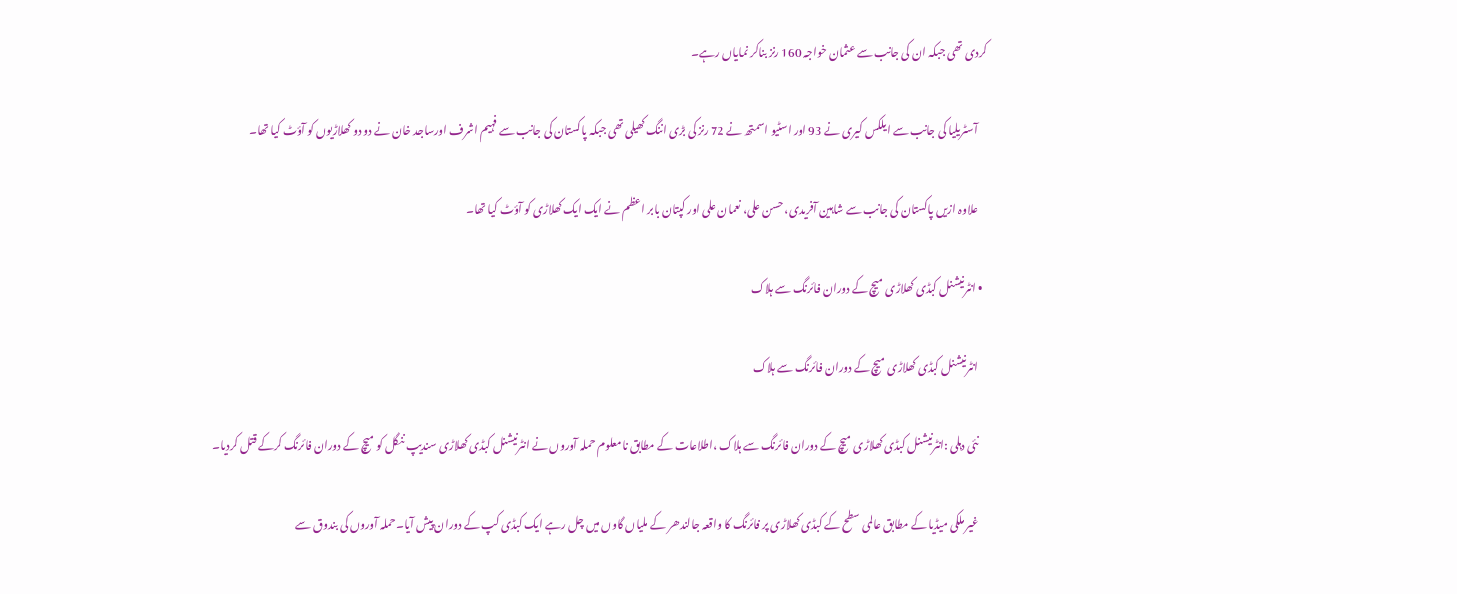کردی تھی جبکہ ان کی جانب سے عثمان خواجہ 160 رنز بناکر نمایاں رہے۔

    آسٹریلیا کی جانب سے ایلکس کیری نے 93 اور اسٹیو اسمتھ نے 72 رنز کی بڑی اننگ کھیلی تھی جبکہ پاکستان کی جانب سے فہیم اشرف اورساجد خان نے دو دو کھلاڑیوں کو آؤٹ کیا تھا۔

    علاوہ ازیں پاکستان کی جانب سے شاہین آفریدی، حسن علی، نعمان علی اور کپتان بابر اعظم نے ایک ایک کھلاڑی کو آؤٹ کیا تھا۔

  • انٹرنیشنل کبڈی کھلاڑی میچ کے دوران فائرنگ سے ہلاک

    انٹرنیشنل کبڈی کھلاڑی میچ کے دوران فائرنگ سے ہلاک

    نئی دہلی :انٹرنیشنل کبڈی کھلاڑی میچ کے دوران فائرنگ سے ہلاک ،اطلاعات کے مطابق نامعلوم حملہ آوروں نے انٹرنیشنل کبڈی کھلاڑی سندیپ ننگل کو میچ کے دوران فائرنگ کرکے قتل کردیا۔

    غیر ملکی میڈیا کے مطابق عالمی سطح کے کبڈی کھلاڑی پر فائرنگ کا واقعہ جالندھر کے ملیاں گاوں میں چل رہے ایک کبڈی کپ کے دوران پیش آیا۔حملہ آوروں کی بندوق سے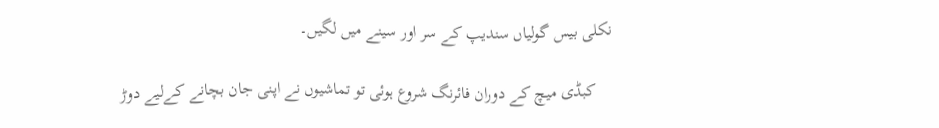نکلی بیس گولیاں سندیپ کے سر اور سینے میں لگیں۔

    کبڈی میچ کے دوران فائرنگ شروع ہوئی تو تماشیوں نے اپنی جان بچانے کےلیے دوڑ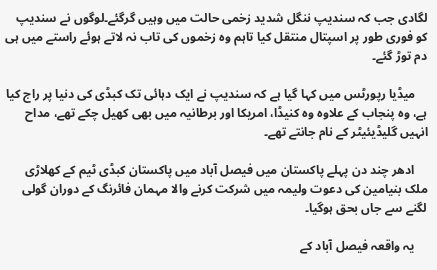لگادی جب کہ سندیپ ننگل شدید زخمی حالت میں وہیں گرگئے۔لوگوں نے سندیپ کو فوری طور پر اسپتال منتقل کیا تاہم وہ زخموں کی تاب نہ لاتے ہوئے راستے میں ہی دم توڑ گئے۔

    میڈیا رپورٹس میں کہا گیا ہے کہ سندیپ نے ایک دہائی تک کبڈی کی دنیا پر راج کیا ہے، وہ پنجاب کے علاوہ وہ کنیڈا، امریکا اور برطانیہ میں بھی کھیل چکے تھے، مداح انہیں گلیڈیئیٹر کے نام جانتے تھے۔

    ادھر چند دن پہلے پاکستان میں فیصل آباد میں پاکستان کبڈی ٹیم کے کھلاڑی ملک بنیامین کی دعوت ولیمہ میں شرکت کرنے والا مہمان فائرنگ کے دوران گولی لگنے سے جاں بحق ہوگیا۔

    یہ واقعہ فیصل آباد کے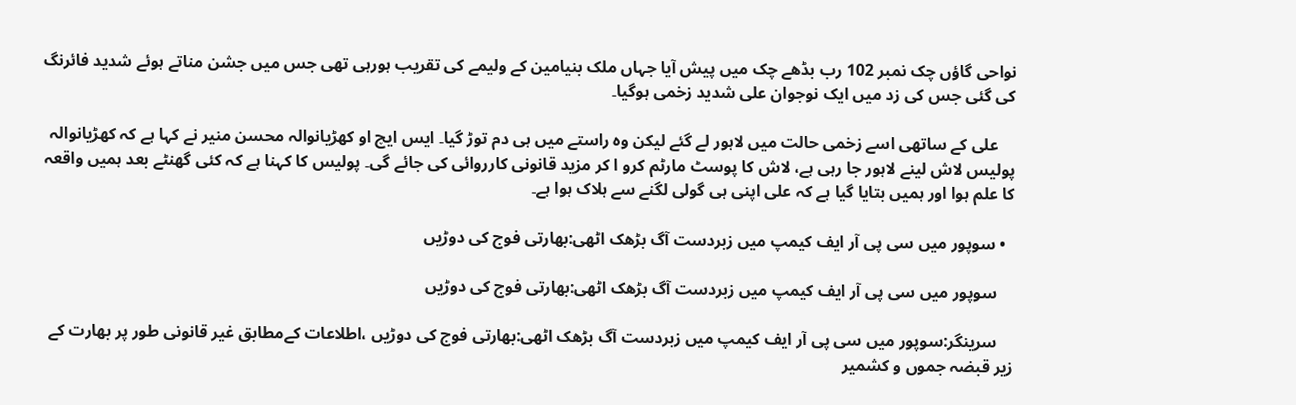نواحی گاؤں چک نمبر 102 رب بڈھے چک میں پیش آیا جہاں ملک بنیامین کے ولیمے کی تقریب ہورہی تھی جس میں جشن مناتے ہوئے شدید فائرنگ کی گئی جس کی زد میں ایک نوجوان علی شدید زخمی ہوگیا۔

    علی کے ساتھی اسے زخمی حالت میں لاہور لے گئے لیکن وہ راستے میں ہی دم توڑ گیا۔ ایس ایچ او کھڑیانوالہ محسن منیر نے کہا ہے کہ کھڑیانوالہ پولیس لاش لینے لاہور جا رہی ہے، لاش کا پوسٹ مارٹم کرو ا کر مزید قانونی کارروائی کی جائے گی۔ پولیس کا کہنا ہے کہ کئی گھنٹے بعد ہمیں واقعہ کا علم ہوا اور ہمیں بتایا گیا ہے کہ علی اپنی ہی گولی لگنے سے ہلاک ہوا ہے۔

  • سوپور میں سی پی آر ایف کیمپ میں زبردست آگ بڑھک اٹھی:بھارتی فوج کی دوڑیں

    سوپور میں سی پی آر ایف کیمپ میں زبردست آگ بڑھک اٹھی:بھارتی فوج کی دوڑیں

    سرینگر:سوپور میں سی پی آر ایف کیمپ میں زبردست آگ بڑھک اٹھی:بھارتی فوج کی دوڑیں ،اطلاعات کےمطابق غیر قانونی طور پر بھارت کے زیر قبضہ جموں و کشمیر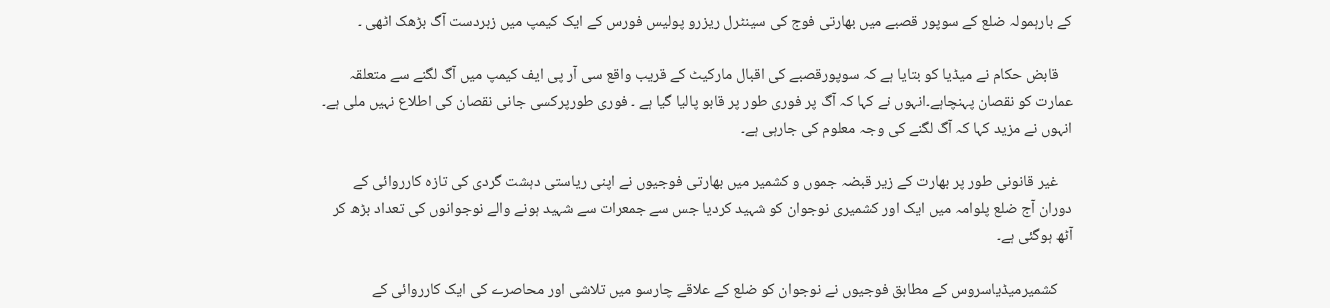کے بارہمولہ ضلع کے سوپور قصبے میں بھارتی فوج کی سینٹرل ریزرو پولیس فورس کے ایک کیمپ میں زبردست آگ بڑھک اٹھی ۔

    قابض حکام نے میڈیا کو بتایا ہے کہ سوپورقصبے کی اقبال مارکیٹ کے قریب واقع سی آر پی ایف کیمپ میں آگ لگنے سے متعلقہ عمارت کو نقصان پہنچاہے۔انہوں نے کہا کہ آگ پر فوری طور پر قابو پالیا گیا ہے ۔ فوری طورپرکسی جانی نقصان کی اطلاع نہیں ملی ہے۔ انہوں نے مزید کہا کہ آگ لگنے کی وجہ معلوم کی جارہی ہے۔

    غیر قانونی طور پر بھارت کے زیر قبضہ جموں و کشمیر میں بھارتی فوجیوں نے اپنی ریاستی دہشت گردی کی تازہ کارروائی کے دوران آج ضلع پلوامہ میں ایک اور کشمیری نوجوان کو شہید کردیا جس سے جمعرات سے شہید ہونے والے نوجوانوں کی تعداد بڑھ کر آٹھ ہوگئی ہے۔

    کشمیرمیڈیاسروس کے مطابق فوجیوں نے نوجوان کو ضلع کے علاقے چارسو میں تلاشی اور محاصرے کی ایک کارروائی کے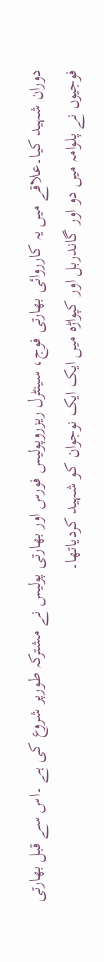دوران شہید کیا۔علاقے میں یہ کارروائی بھارتی فوج، سینٹرل ریزروپولیس فورس اور بھارتی پولیس نے مشترکہ طورپر شروع کی ہے ۔اس سے قبل بھارتی فوجیوں نے پلوامہ میں دو اور گاندربل اور کپواڑہ میں ایک ایک نوجوان کو شہید کردیاتھا۔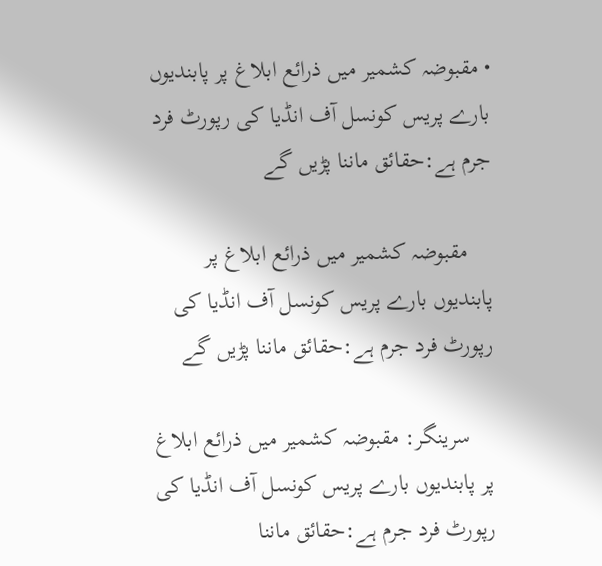• مقبوضہ کشمیر میں ذرائع ابلاغ پر پابندیوں بارے پریس کونسل آف انڈیا کی رپورٹ فرد جرم ہے:حقائق ماننا پڑیں گے

    مقبوضہ کشمیر میں ذرائع ابلاغ پر پابندیوں بارے پریس کونسل آف انڈیا کی رپورٹ فرد جرم ہے:حقائق ماننا پڑیں گے

    سرینگر: مقبوضہ کشمیر میں ذرائع ابلاغ پر پابندیوں بارے پریس کونسل آف انڈیا کی رپورٹ فرد جرم ہے:حقائق ماننا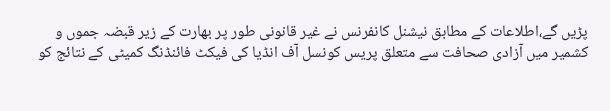پڑیں گے،اطلاعات کے مطابق نیشنل کانفرنس نے غیر قانونی طور پر بھارت کے زیر قبضہ جموں و کشمیر میں آزادی صحافت سے متعلق پریس کونسل آف انڈیا کی فیکٹ فائنڈنگ کمیٹی کے نتائج کو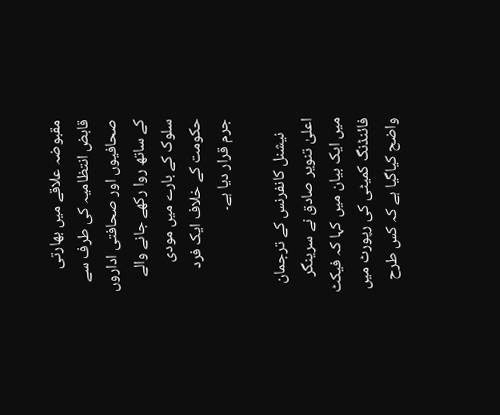مقبوضہ علاقے میں بھارتی قابض انتظامیہ کی طرف سے صحافیوں اور صحافتی اداروں کے ساتھ روا رکھے جانے والے سلوک کے بارے میں مودی حکومت کے خلاف ایک فرد جرم قرار دیا ہے۔

    نیشنل کانفرنس کے ترجمان اعلیٰ تنویر صادق نے سرینگر میں ایک بیان میں کہا کہ فیکٹ فائنڈنگ کمیٹی کی رپورٹ میں واضح کیاگیا ہے کہ کس طرح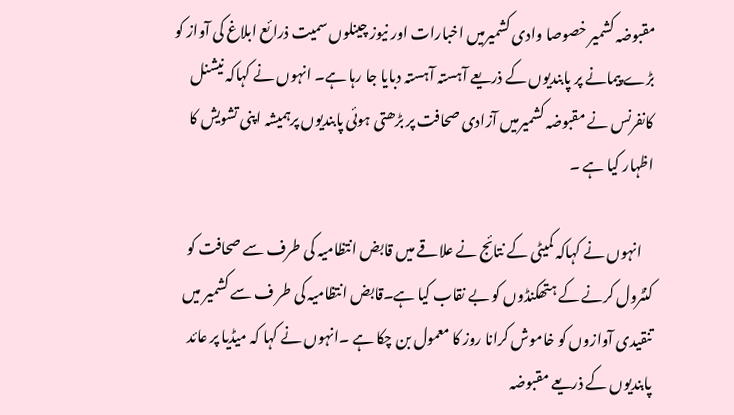مقبوضہ کشمیر خصوصا وادی کشمیرمیں اخبارات اور نیوز چینلوں سمیت ذرائع ابلاغ کی آواز کو بڑے پیمانے پر پابندیوں کے ذریعے آہستہ آہستہ دبایا جا رہا ہے۔ انہوں نے کہاکہ نیشنل کانفرنس نے مقبوضہ کشمیرمیں آزادی صحافت پر بڑھتی ہوئی پابندیوں پرہمیشہ اپنی تشویش کا اظہار کیا ہے ۔

    انہوں نے کہاکہ کمیٹی کے نتائج نے علاقے میں قابض انتظامیہ کی طرف سے صحافت کو کنٹرول کرنے کے ہتھکنڈوں کو بے نقاب کیا ہے۔قابض انتظامیہ کی طر ف سے کشمیر میں تنقیدی آوازوں کو خاموش کرانا روز کا معمول بن چکا ہے ۔انہوں نے کہا کہ میڈیا پر عائد پابندیوں کے ذریعے مقبوضہ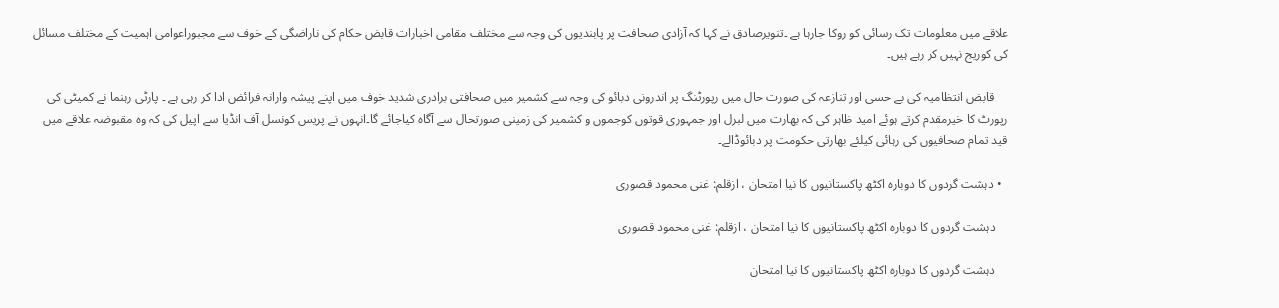علاقے میں معلومات تک رسائی کو روکا جارہا ہے ۔تنویرصادق نے کہا کہ آزادی صحافت پر پابندیوں کی وجہ سے مختلف مقامی اخبارات قابض حکام کی ناراضگی کے خوف سے مجبوراعوامی اہمیت کے مختلف مسائل کی کوریج نہیں کر رہے ہیں۔

    قابض انتظامیہ کی بے حسی اور تنازعہ کی صورت حال میں رپورٹنگ پر اندرونی دبائو کی وجہ سے کشمیر میں صحافتی برادری شدید خوف میں اپنے پیشہ وارانہ فرائض ادا کر رہی ہے ۔ پارٹی رہنما نے کمیٹی کی رپورٹ کا خیرمقدم کرتے ہوئے امید ظاہر کی کہ بھارت میں لبرل اور جمہوری قوتوں کوجموں و کشمیر کی زمینی صورتحال سے آگاہ کیاجائے گا۔انہوں نے پریس کونسل آف انڈیا سے اپیل کی کہ وہ مقبوضہ علاقے میں قید تمام صحافیوں کی رہائی کیلئے بھارتی حکومت پر دبائوڈالے۔

  • دہشت گردوں کا دوبارہ اکٹھ پاکستانیوں کا نیا امتحان ، ازقلم: غنی محمود قصوری

    دہشت گردوں کا دوبارہ اکٹھ پاکستانیوں کا نیا امتحان ، ازقلم: غنی محمود قصوری

    دہشت گردوں کا دوبارہ اکٹھ پاکستانیوں کا نیا امتحان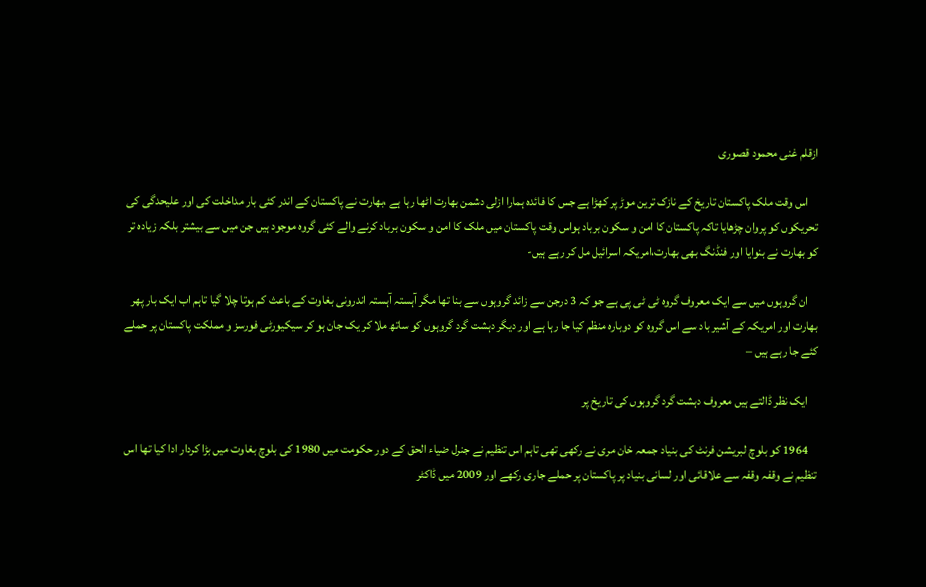ازقلم غنی محمود قصوری

    اس وقت ملک پاکستان تاریخ کے نازک ترین موڑ پر کھڑا ہے جس کا فائدہ ہمارا ازلی دشمن بھارت اٹھا رہا ہے ،بھارت نے پاکستان کے اندر کئی بار مداخلت کی اور علیحدگی کی تحریکوں کو پروان چڑھایا تاکہ پاکستان کا امن و سکون برباد ہواس وقت پاکستان میں ملک کا امن و سکون برباد کرنے والے کئی گروہ موجود ہیں جن میں سے بیشتر بلکہ زیادہ تر کو بھارت نے بنوایا اور فنڈنگ بھی بھارت،امریکہ اسرائیل مل کر رہے ہیں-

    ان گروہوں میں سے ایک معروف گروہ ٹی ٹی پی ہے جو کہ 3 درجن سے زائد گروہوں سے بنا تھا مگر آہستہ آہستہ اندرونی بغاوت کے باعث کم ہوتا چلا گیا تاہم اب ایک بار پھر بھارت اور امریکہ کے آشیر باد سے اس گروہ کو دوبارہ منظم کیا جا رہا ہے اور دیگر دہشت گرد گروہوں کو ساتھ ملا کر یک جان ہو کر سیکیورٹی فورسز و مملکت پاکستان پر حملے کئے جا رہے ہیں –

    ایک نظر ڈالتے ہیں معروف دہشت گرد گروہوں کی تاریخ پر

    1964 کو بلوچ لبریشن فرنٹ کی بنیاد جمعہ خان مری نے رکھی تھی تاہم اس تنظیم نے جنرل ضیاء الحق کے دور حکومت میں 1980 کی بلوچ بغاوت میں بڑا کردار ادا کیا تھا اس تنظیم نے وقفہ وقفہ سے علاقائی اور لسانی بنیاد پر پاکستان پر حملے جاری رکھے اور 2009 میں ڈاکٹر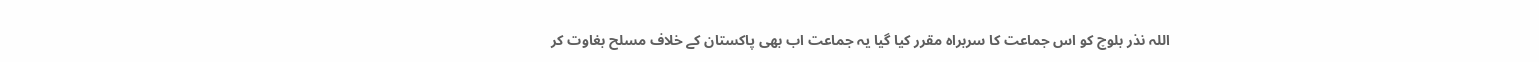اللہ نذر بلوچ کو اس جماعت کا سربراہ مقرر کیا گیا یہ جماعت اب بھی پاکستان کے خلاف مسلح بغاوت کر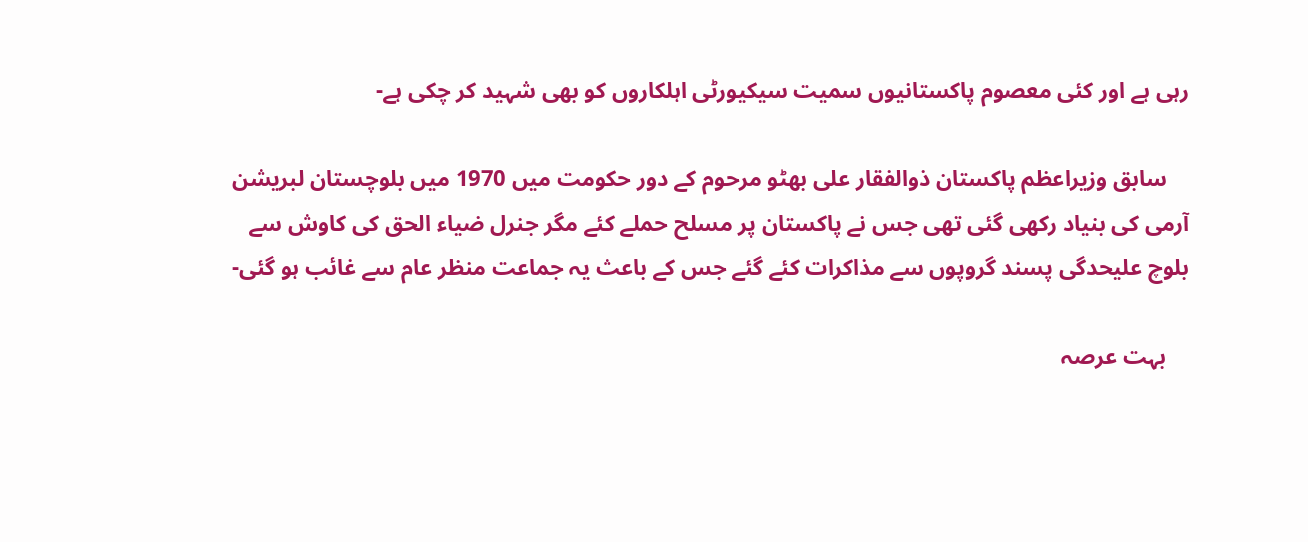رہی ہے اور کئی معصوم پاکستانیوں سمیت سیکیورٹی اہلکاروں کو بھی شہید کر چکی ہے-

    سابق وزیراعظم پاکستان ذوالفقار علی بھٹو مرحوم کے دور حکومت میں 1970 میں بلوچستان لبریشن آرمی کی بنیاد رکھی گئی تھی جس نے پاکستان پر مسلح حملے کئے مگر جنرل ضیاء الحق کی کاوش سے بلوچ علیحدگی پسند گروپوں سے مذاکرات کئے گئے جس کے باعث یہ جماعت منظر عام سے غائب ہو گئی-

    بہت عرصہ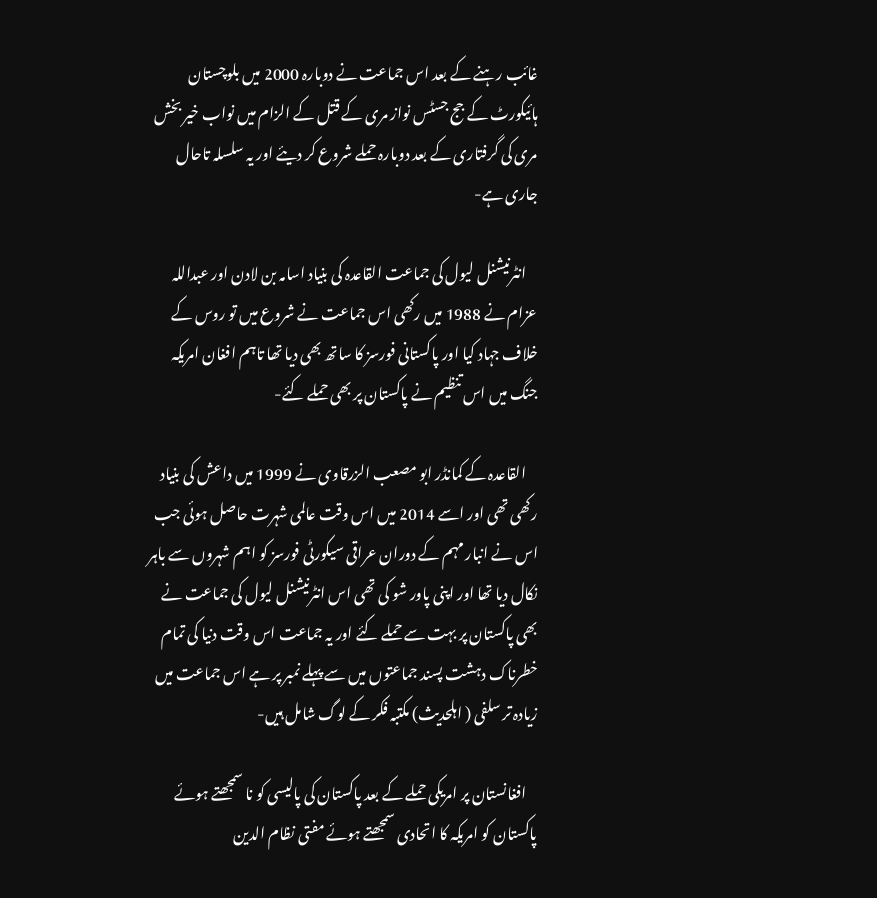غائب رہنے کے بعد اس جماعت نے دوبارہ 2000 میں بلوچستان ہائیکورٹ کے جج جسٹس نواز مری کے قتل کے الزام میں نواب خیر بخش مری کی گرفتاری کے بعد دوبارہ حملے شروع کر دیئے اور یہ سلسلہ تاحال جاری ہے-

    انٹرنیشنل لیول کی جماعت القاعدہ کی بنیاد اسامہ بن لادن اور عبداللہ عزام نے 1988 میں رکھی اس جماعت نے شروع میں تو روس کے خلاف جہاد کیا اور پاکستانی فورسز کا ساتھ بھی دیا تھا تاہم افغان امریکہ جنگ میں اس تنظیم نے پاکستان پر بھی حملے کئے-

    القاعدہ کے کمانڈر ابو مصعب الزرقاوی نے 1999 میں داعش کی بنیاد رکھی تھی اور اسے 2014 میں اس وقت عالمی شہرت حاصل ہوئی جب اس نے انبار مہم کے دوران عراقی سیکورٹی فورسز کو اہم شہروں سے باہر نکال دیا تھا اور اپنی پاور شو کی تھی اس انٹرنیشنل لیول کی جماعت نے بھی پاکستان پر بہت سے حملے کئے اور یہ جماعت اس وقت دنیا کی تمام خطرناک دہشت پسند جماعتوں میں سے پہلے نمبر پر ہے اس جماعت میں زیادہ تر سلفی ( اہلحدیث) مکتبہ فکر کے لوگ شامل ہیں-

    افغانستان پر امریکی حملے کے بعد پاکستان کی پالیسی کو نا سمجھتے ہوئے پاکستان کو امریکہ کا اتحادی سمجھتے ہوئے مفتی نظام الدین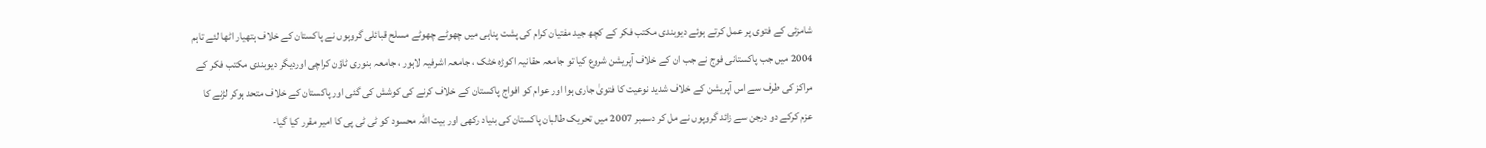شامزئی کے فتوی پر عمل کرتے ہوئے دیوبندی مکتب فکر کے کچھ جید مفتیان کرام کی پشت پناہی میں چھوٹے چھوٹے مسلح قبائلی گروہوں نے پاکستان کے خلاف ہتھیار اٹھا لئے تاہم 2004 میں جب پاکستانی فوج نے جب ان کے خلاف آپریشن شروع کیا تو جامعہ حقانیہ اکوڑہ خٹک ، جامعہ اشرفیہ لاہور ، جامعہ بنوری ٹاؤن کراچی اوردیگر دیوبندی مکتب فکر کے مراکز کی طرف سے اس آپریشن کے خلاف شدید نوعیت کا فتویٰ جاری ہوا اور عوام کو افواج پاکستان کے خلاف کرنے کی کوشش کی گئی اور پاکستان کے خلاف متحد ہوکر لڑنے کا عزم کرکے دو درجن سے زائد گروپوں نے مل کر دسمبر 2007 میں تحریک طالبان پاکستان کی بنیاد رکھی اور بیت اللہ محسود کو ٹی ٹی پی کا امیر مقرر کیا گیا-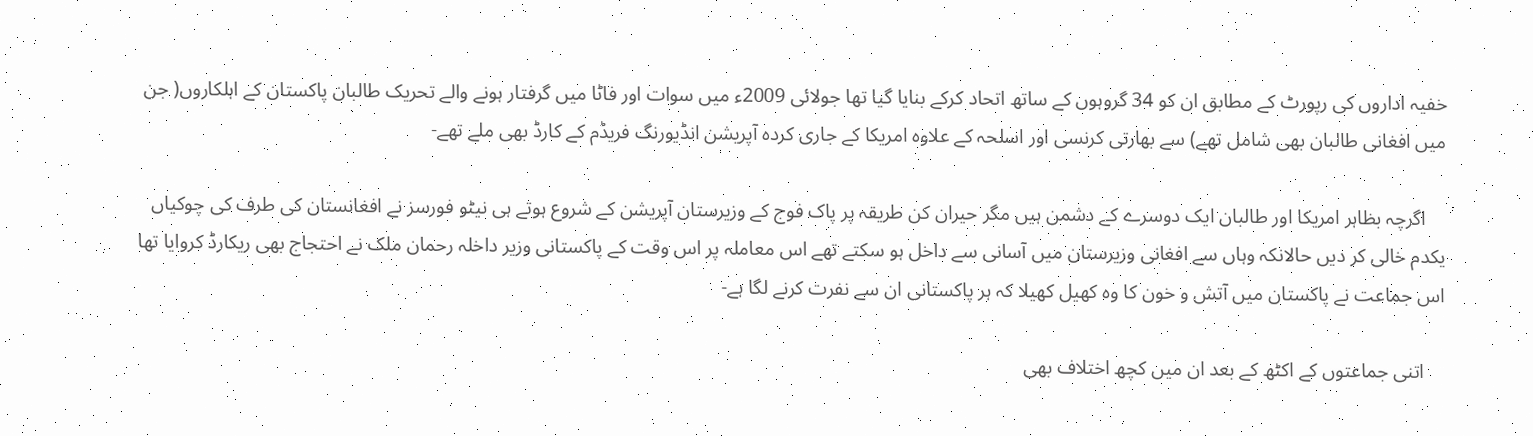خفیہ اداروں کی رپورٹ کے مطابق ان کو 34 گروہوں کے ساتھ اتحاد کرکے بنایا گیا تھا جولائی 2009ء میں سوات اور فاٹا میں گرفتار ہونے والے تحریک طالبان پاکستان کے اہلکاروں( جن میں افغانی طالبان بھی شامل تھے) سے بھارتی کرنسی اور اسلحہ کے علاوہ امریکا کے جاری کردہ آپریشن انڈیورنگ فریڈم کے کارڈ بھی ملے تھے-

    اگرچہ بظاہر امریکا اور طالبان ایک دوسرے کے دشمن ہیں مگر حیران کن طریقہ پر پاک فوج کے وزیرستان آپریشن کے شروع ہوتے ہی نیٹو فورسز نے افغانستان کی طرف کی چوکیاں یکدم خالی کر دیں حالانکہ وہاں سے افغانی وزیرستان میں آسانی سے داخل ہو سکتے تھے اس معاملہ پر اس وقت کے پاکستانی وزیر داخلہ رحمان ملک نے احتجاج بھی ریکارڈ کروایا تھا اس جماعت نے پاکستان میں آتش و خون کا وہ کھیل کھیلا کہ ہر پاکستانی ان سے نفرت کرنے لگا ہے-

    اتنی جماعتوں کے اکٹھ کے بعد ان میں کچھ اختلاف بھی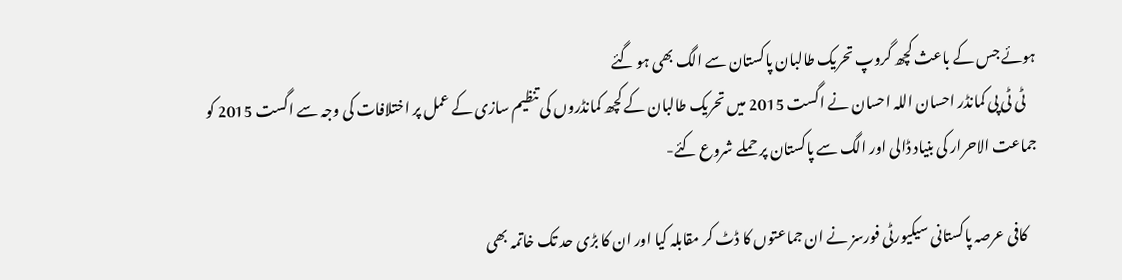ہوئے جس کے باعث کچھ گروپ تحریک طالبان پاکستان سے الگ بھی ہو گئے
    ٹی ٹی پی کمانڈر احسان اللہ احسان نے اگست 2015 میں تحریک طالبان کے کچھ کمانڈروں کی تنظیم سازی کے عمل پر اختلافات کی وجہ سے اگست 2015 کو جماعت الاحرار کی بنیاد ڈالی اور الگ سے پاکستان پر حملے شروع کئے-

    کافی عرصہ پاکستانی سیکیورٹی فورسز نے ان جماعتوں کا ڈٹ کر مقابلہ کیا اور ان کا بڑی حد تک خاتمہ بھی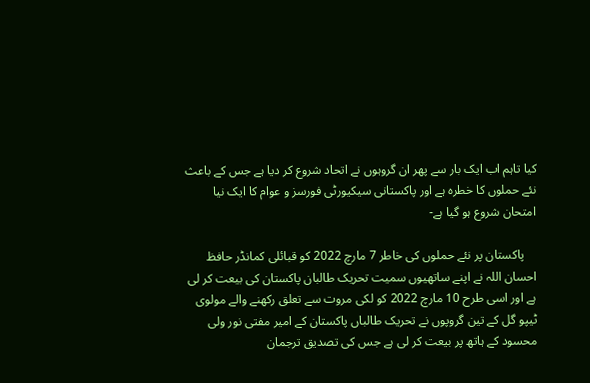کیا تاہم اب ایک بار سے پھر ان گروہوں نے اتحاد شروع کر دیا ہے جس کے باعث نئے حملوں کا خطرہ ہے اور پاکستانی سیکیورٹی فورسز و عوام کا ایک نیا امتحان شروع ہو گیا ہے-

    پاکستان پر نئے حملوں کی خاطر 7 مارچ 2022 کو قبائلی کمانڈر حافظ احسان اللہ نے اپنے ساتھیوں سمیت تحریک طالبان پاکستان کی بیعت کر لی ہے اور اسی طرح 10 مارچ 2022 کو لکی مروت سے تعلق رکھنے والے مولوی ٹیپو گل کے تین گروپوں نے تحریک طالباں پاکستان کے امیر مفتی نور ولی محسود کے ہاتھ پر بیعت کر لی ہے جس کی تصدیق ترجمان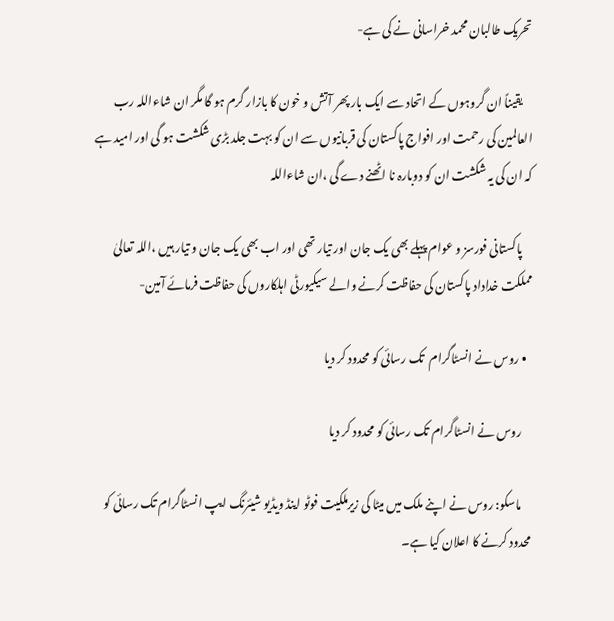تحریک طالبان محمد خراسانی نے کی ہے-

    یقیناً ان گروہوں کے اتحاد سے ایک بار پھر آتش و خون کا بازار گرم ہو گا مگر ان شاءاللہ رب العالمین کی رحمت اور افواج پاکستان کی قربانیوں سے ان کو بہت جلد بڑی شکشت ہو گی اور امید ہے کہ ان کی یہ شکشت ان کو دوبارہ نا اٹھنے دے گی ،ان شاءاللہ

    پاکستانی فورسز و عوام پہلے بھی یک جان اور تیار تھی اور اب بھی یک جان و تیار ہیں ،اللہ تعالیٰ مملکت خداداد پاکستان کی حفاظت کرنے والے سیکیورٹی اہلکاروں کی حفاظت فرمائے آمین-

  • روس نے انسٹاگرام  تک رسائی کو محدود کر دیا

    روس نے انسٹاگرام تک رسائی کو محدود کر دیا

    ماسکو: روس نے اپنے ملک میں میٹا کی زیرملکیت فوٹو اینڈ ویڈیو شیئرنگ ایپ انسٹاگرام تک رسائی کو محدود کرنے کا اعلان کیا ہے۔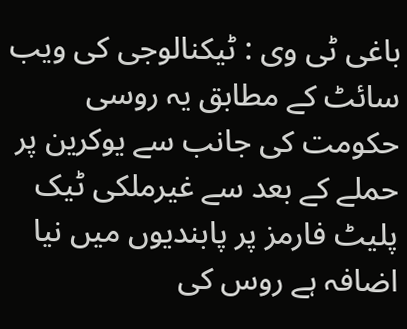باغی ٹی وی : ٹیکنالوجی کی ویب سائٹ کے مطابق یہ روسی حکومت کی جانب سے یوکرین پر حملے کے بعد سے غیرملکی ٹیک پلیٹ فارمز پر پابندیوں میں نیا اضافہ ہے روس کی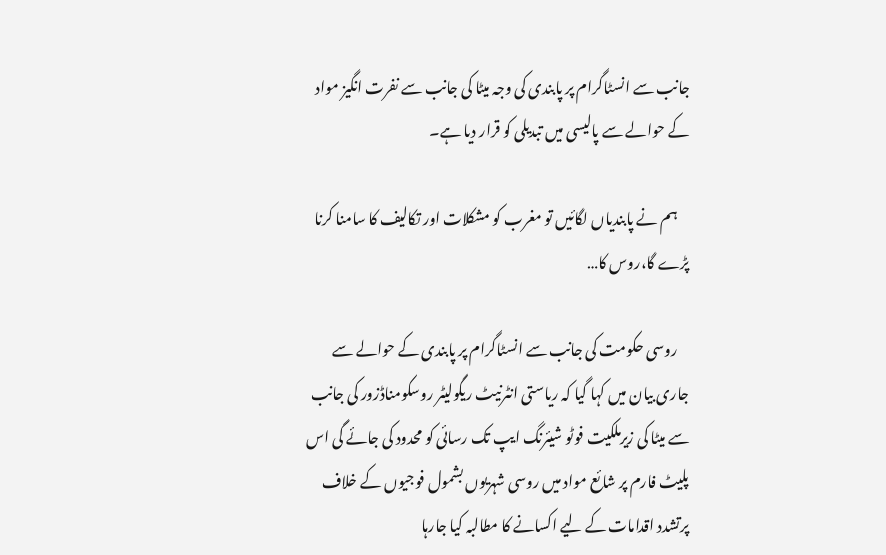جانب سے انسٹاگرام پر پابندی کی وجہ میٹا کی جانب سے نفرت انگیز مواد کے حوالے سے پالیسی میں تبدیلی کو قرار دیا ہے۔

    ہم نے پابندیاں لگائیں تو مغرب کو مشکلات اور تکالیف کا سامنا کرنا پڑے گا،روس کا…

    روسی حکومت کی جانب سے انسٹاگرام پر پابندی کے حوالے سے جاری بیان میں کہا گیا کہ ریاستی انٹرنیٹ ریگولیٹر روسکومناڈزور کی جانب سے میٹا کی زیرملکیت فوٹو شیئرنگ ایپ تک رسائی کو محدود کی جائے گی اس پلیٹ فارم پر شائع مواد میں روسی شہریوں بشمول فوجیوں کے خلاف پرتشدد اقدامات کے لیے اکسانے کا مطالبہ کیا جارہا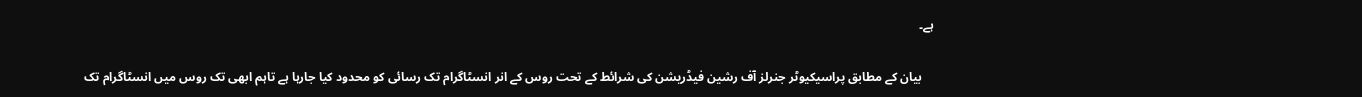ہے۔

    بیان کے مطابق پراسیکیوٹر جنرلز آف رشین فیڈریشن کی شرائط کے تحت روس کے انر انسٹاگرام تک رسائی کو محدود کیا جارہا ہے تاہم ابھی تک روس میں انسٹاگرام تک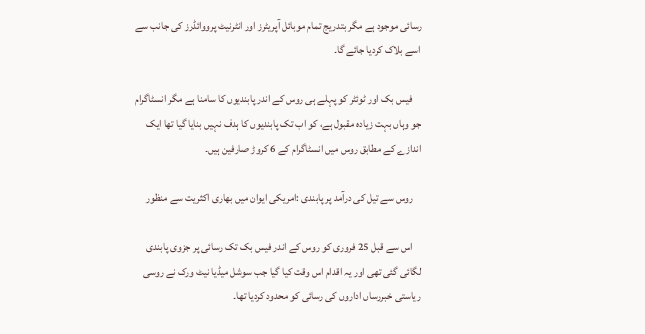رسائی موجود ہے مگر بتدریج تمام موبائل آپریٹرز اور انٹرنیٹ پرووائڈرز کی جانب سے اسے بلاک کردیا جائے گا۔

    فیس بک اور ٹوئٹر کو پہلے ہی روس کے اندر پابندیوں کا سامنا ہے مگر انسٹاگرام جو وہاں بہت زیادہ مقبول ہے، کو اب تک پابندیوں کا ہدف نہیں بنایا گیا تھا ایک اندازے کے مطابق روس میں انسٹاگرام کے 6 کروڑ صارفین ہیں۔

    روس سے تیل کی درآمد پر پابندی :امریکی ایوان میں بھاری اکثریت سے منظور

    اس سے قبل 25 فروری کو روس کے اندر فیس بک تک رسائی پر جزوی پابندی لگائی گئی تھی اور یہ اقدام اس وقت کیا گیا جب سوشل میڈیا نیٹ ورک نے روسی ریاستی خبررساں اداروں کی رسائی کو محدود کردیا تھا۔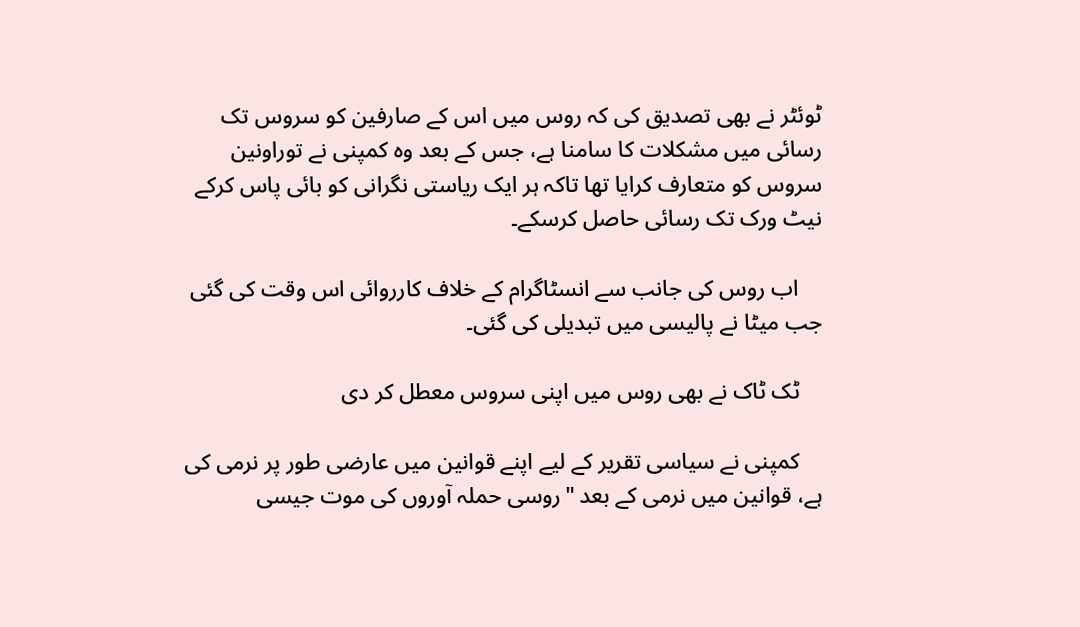ٹوئٹر نے بھی تصدیق کی کہ روس میں اس کے صارفین کو سروس تک رسائی میں مشکلات کا سامنا ہے، جس کے بعد وہ کمپنی نے توراونین سروس کو متعارف کرایا تھا تاکہ ہر ایک ریاستی نگرانی کو بائی پاس کرکے نیٹ ورک تک رسائی حاصل کرسکے۔

    اب روس کی جانب سے انسٹاگرام کے خلاف کارروائی اس وقت کی گئی جب میٹا نے پالیسی میں تبدیلی کی گئی۔

    ٹک ٹاک نے بھی روس میں اپنی سروس معطل کر دی

    کمپنی نے سیاسی تقریر کے لیے اپنے قوانین میں عارضی طور پر نرمی کی ہے، قوانین میں نرمی کے بعد "روسی حملہ آوروں کی موت جیسی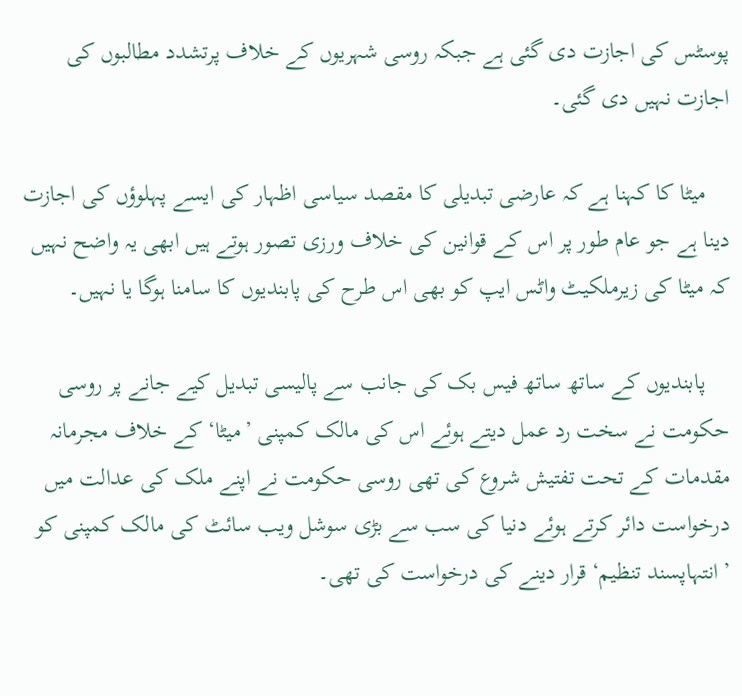پوسٹس کی اجازت دی گئی ہے جبکہ روسی شہریوں کے خلاف پرتشدد مطالبوں کی اجازت نہیں دی گئی۔

    میٹا کا کہنا ہے کہ عارضی تبدیلی کا مقصد سیاسی اظہار کی ایسے پہلوؤں کی اجازت دینا ہے جو عام طور پر اس کے قوانین کی خلاف ورزی تصور ہوتے ہیں ابھی یہ واضح نہیں کہ میٹا کی زیرملکیٹ واٹس ایپ کو بھی اس طرح کی پابندیوں کا سامنا ہوگا یا نہیں۔

    پابندیوں کے ساتھ ساتھ فیس بک کی جانب سے پالیسی تبدیل کیے جانے پر روسی حکومت نے سخت رد عمل دیتے ہوئے اس کی مالک کمپنی ’میٹا‘ کے خلاف مجرمانہ مقدمات کے تحت تفتیش شروع کی تھی روسی حکومت نے اپنے ملک کی عدالت میں درخواست دائر کرتے ہوئے دنیا کی سب سے بڑی سوشل ویب سائٹ کی مالک کمپنی کو ’انتہاپسند تنظیم‘ قرار دینے کی درخواست کی تھی۔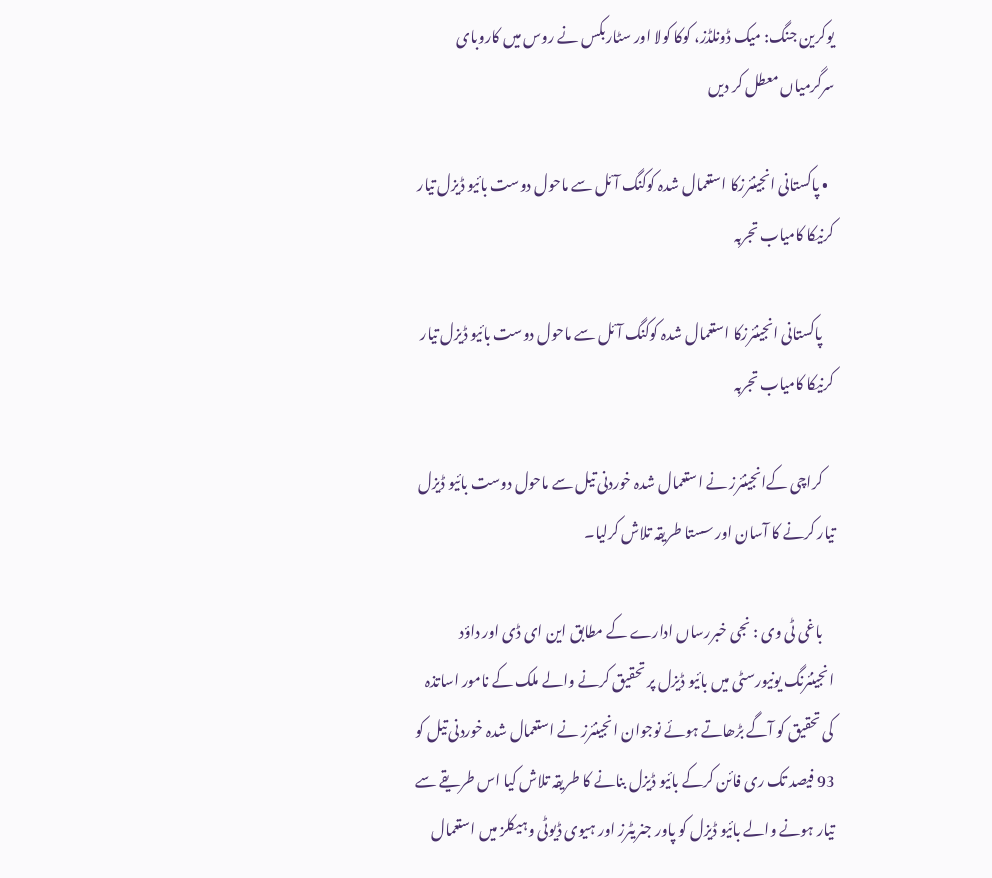یوکرین جنگ: میک ڈونلڈز، کوکا کولا اور سٹاربکس نے روس میں کاروبای سرگرمیاں معطل کر دیں

  • پاکستانی انجینئرزکا استعمال شدہ کوکنگ آئل سے ماحول دوست بائیو ڈیزل تیار کرنیکا کامیاب تجربہ

    پاکستانی انجینئرزکا استعمال شدہ کوکنگ آئل سے ماحول دوست بائیو ڈیزل تیار کرنیکا کامیاب تجربہ

    کراچی کےانجینئرز نے استعمال شدہ خوردنی تیل سے ماحول دوست بائیو ڈیزل تیار کرنے کا آسان اور سستا طریقہ تلاش کرلیا۔

    باغی ٹی وی : نجی خبررساں ادارے کے مطابق این ای ڈی اور داؤد انجینئرنگ یونیورسٹی میں بائیو ڈیزل پر تحقیق کرنے والے ملک کے نامور اساتذہ کی تحقیق کو آگے بڑھاتے ہوئے نوجوان انجینئرز نے استعمال شدہ خوردنی تیل کو 93 فیصد تک ری فائن کرکے بائیو ڈیزل بنانے کا طریقہ تلاش کیا اس طریقے سے تیار ہونے والے بائیو ڈیزل کو پاور جنریٹرز اور ہیوی ڈیوٹی وہیکلز میں استعمال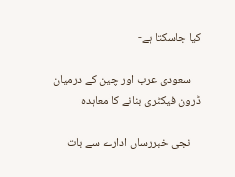کیا جاسکتا ہے-

    سعودی عرب اور چین کے درمیان ڈرون فیکٹری بنانے کا معاہدہ

    نجی خبررساں ادارے سے بات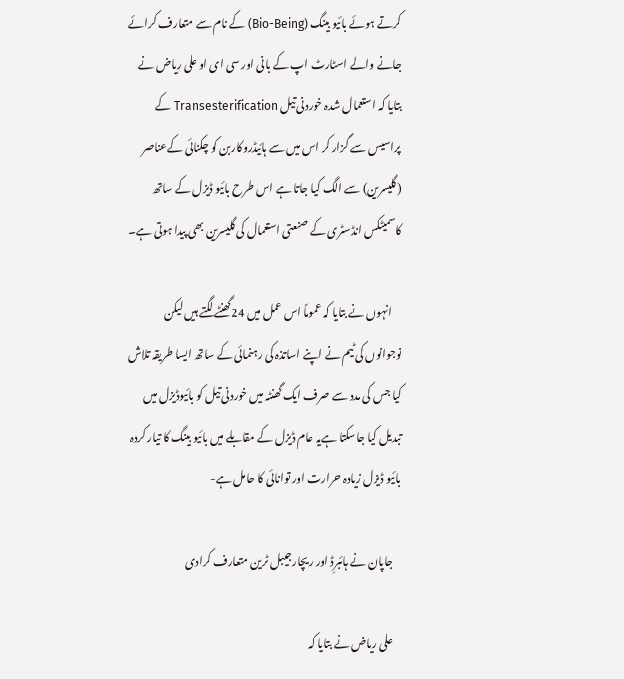کرتے ہوئے بائیو بینگ (Bio-Being) کے نام سے متعارف کرائے جانے والے اسٹارٹ اپ کے بانی اور سی ای او علی ریاض نے بتایا کہ استعمال شدہ خوردنی تیل Transesterification کے پراسیس سے گزار کر اس میں سے ہائیڈروکاربن کو چکنائی کےعناصر (گلیسرین) سے الگ کیا جاتا ہے اس طرح بائیو ڈیزل کے ساتھ کاسمیٹکس انڈسٹری کے صنعتی استعمال کی گلیسرین بھی پیدا ہوتی ہے۔

    انہوں نے بتایا کہ عموماً اس عمل میں 24گھنٹے لگتے ہیں لیکن نوجوانوں کی ٹیم نے اپنے اساتذہ کی رہنمائی کے ساتھ ایسا طریقہ تلاش کیا جس کی مدد سے صرف ایک گھنٹہ میں خوردنی تیل کو بائیوڈیزل میں تبدیل کیا جاسکتا ہےیہ عام ڈیزل کے مقابلے میں بائیو بینگ کا تیار کردہ بائیو ڈیزل زیادہ حرارت اور توانائی کا حامل ہے-

    جاپان نے ہائبرِڈ اور ریچارجیبل ٹرین متعارف کرادی

    علی ریاض نے بتایا کہ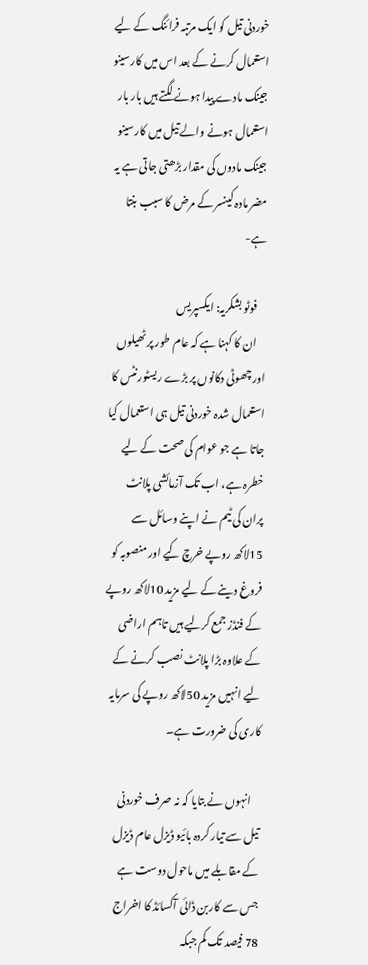خوردنی تیل کو ایک مرتبہ فرائنگ کے لیے استعمال کرنے کے بعد اس میں کارسینو جینک مادے پیدا ہونے لگتے ہیں بار بار استعمال ہونے والے تیل میں کارسینو جینک مادوں کی مقدار بڑھتی جاتی ہے یہ مضر مادہ کینسر کے مرض کا سبب بنتا ہے-

    فوٹو بشکریہ: ایکسپریس
    ان کا کہنا ہے کہ عام طور پر ٹھیلوں اور چھوٹی دکانوں پر بڑے ریسٹورنٹس کا استعمال شدہ خوردنی تیل ہی استعمال کیا جاتا ہے جو عوام کی صحت کے لیے خطرہ ہے، اب تک آزمائشی پلانٹ پران کی ٹیم نے اپنے وسائل سے 15لاکھ روپے خرچ کیے اور منصوبہ کو فروغ دینے کے لیے مزید 10لاکھ روپے کے فنڈز جمع کرلیے ہیں تاہم اراضی کے علاوہ بڑا پلانٹ نصب کرنے کے لیے انہیں مزید 50لاکھ روپے کی سرمایہ کاری کی ضرورت ہے۔

    انہوں نے بتایا کہ نہ صرف خوردنی تیل سے تیار کردہ بائیو ڈیزل عام ڈیزل کے مقابلے میں ماحول دوست ہے جس سے کاربن ڈائی آکسائڈ کا اخراج 78 فیصد تک کم جبکہ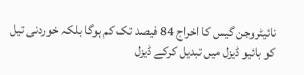نائیٹروجن گیس کا اخراج 84 فیصد تک کم ہوگا بلکہ خوردنی تیل کو بائیو ڈیزل میں تبدیل کرکے ڈیزل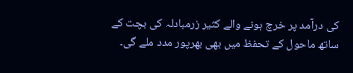کی درآمد پر خرچ ہونے والے کثیر زرمبادلہ کی بچت کے ساتھ ماحول کے تحفظ میں بھی بھرپور مدد ملے گی۔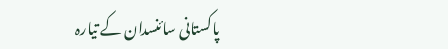پاکستانی سائنسدان کے تیارہ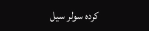کردہ سولر سیل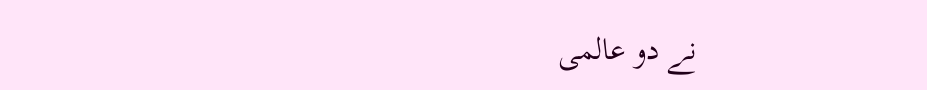نے دو عالمی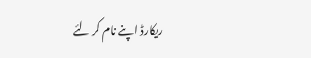ریکارڈ اپنے نام کر لئے